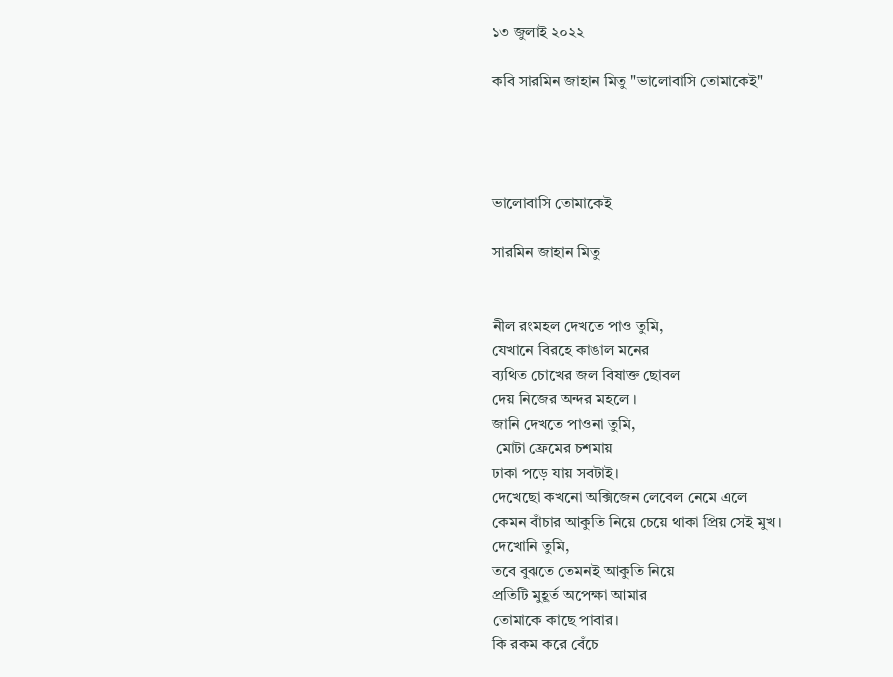১৩ জুলাই ২০২২

কবি সারমিন জাহান মিতু "ভালোবাসি তোমাকেই"




ভালোবাসি তোমাকেই

সারমিন জাহান মিতু


নীল রংমহল দেখতে পাও তুমি,
যেখানে বিরহে কাঙাল মনের
ব্যথিত চোখের জল বিষাক্ত ছোবল
দেয় নিজের অন্দর মহলে ।
জানি দেখতে পাওনা তুমি,
 মোটা ফ্রেমের চশমায়
ঢাকা পড়ে যায় সবটাই।
দেখেছো কখনো অক্সিজেন লেবেল নেমে এলে
কেমন বাঁচার আকুতি নিয়ে চেয়ে থাকা প্রিয় সেই মুখ।
দেখোনি তুমি,
তবে বুঝতে তেমনই আকুতি নিয়ে
প্রতিটি মুহূর্ত অপেক্ষা আমার
তোমাকে কাছে পাবার।
কি রকম করে বেঁচে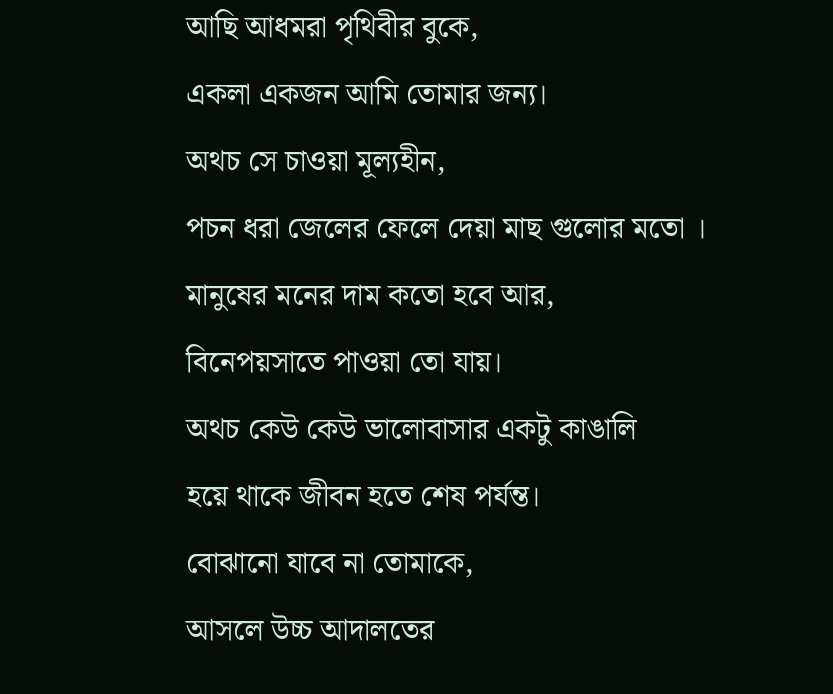আছি আধমরা পৃথিবীর বুকে,
একলা একজন আমি তোমার জন্য।
অথচ সে চাওয়া মূল্যহীন,
পচন ধরা জেলের ফেলে দেয়া মাছ গুলোর মতো ।
মানুষের মনের দাম কতো হবে আর,
বিনেপয়সাতে পাওয়া তো যায়।
অথচ কেউ কেউ ভালোবাসার একটু কাঙালি
হয়ে থাকে জীবন হতে শেষ পর্যন্ত।
বোঝানো যাবে না তোমাকে,
আসলে উচ্চ আদালতের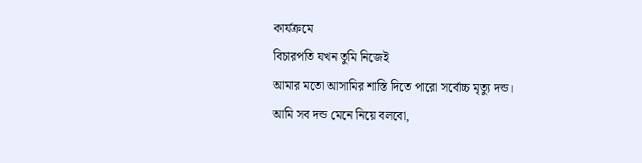কার্যক্রমে
বিচারপতি যখন তুমি নিজেই
আমার মতো আসামির শাস্তি দিতে পারো সর্বোচ্চ মৃত্যু দন্ড।
আমি সব দন্ড মেনে নিয়ে বলবো,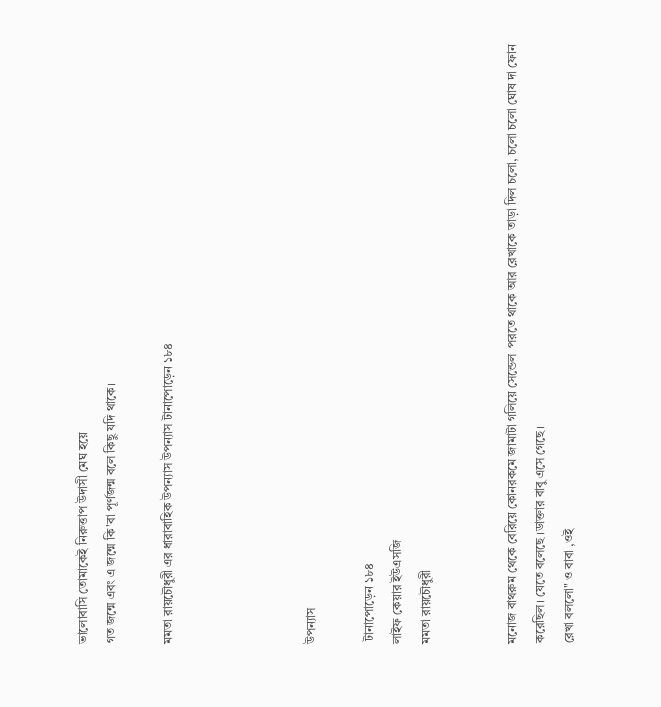ভালোবাসি তোমাকেই নিরুত্তাপ উদাসী মেঘ হয়ে
গত জন্মে এবং এ জন্মে কি'বা পূর্ণজন্ম বলে কিছু যদি থাকে।

মমতা রায়চৌধুরী এর ধারাবাহিক উপন্যাস উপন্যাস টানাপোড়েন ১৮৪




উপন্যাস

 টানাপোড়েন ১৮৪
লাইফ কেয়ার ইউএসজি
মমতা রায়চৌধুরী


মনোজ বাথরুম থেকে বেরিয়ে কোনরকমে জামাটা গলিয়ে সেন্ডেল  পরতে থাকে আর রেখাকে তাড়া দিল চলো, চলো চলো ঘোষ দা ফোন করেছিল। যেতে বলেছে ।ডাক্তার বাবু এসে গেছে।
রেখা বললো" ও বাবা ,ওই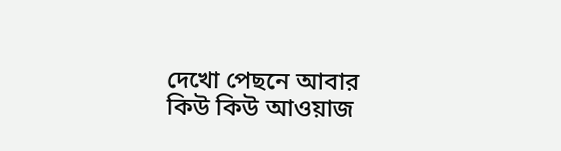দেখো পেছনে আবার কিউ কিউ আওয়াজ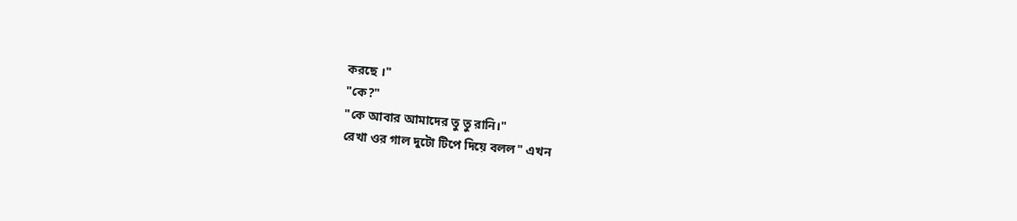করছে ।"
"কে?"
"কে আবার আমাদের তু তু রানি।"
রেখা ওর গাল দুটো টিপে দিয়ে বলল" এখন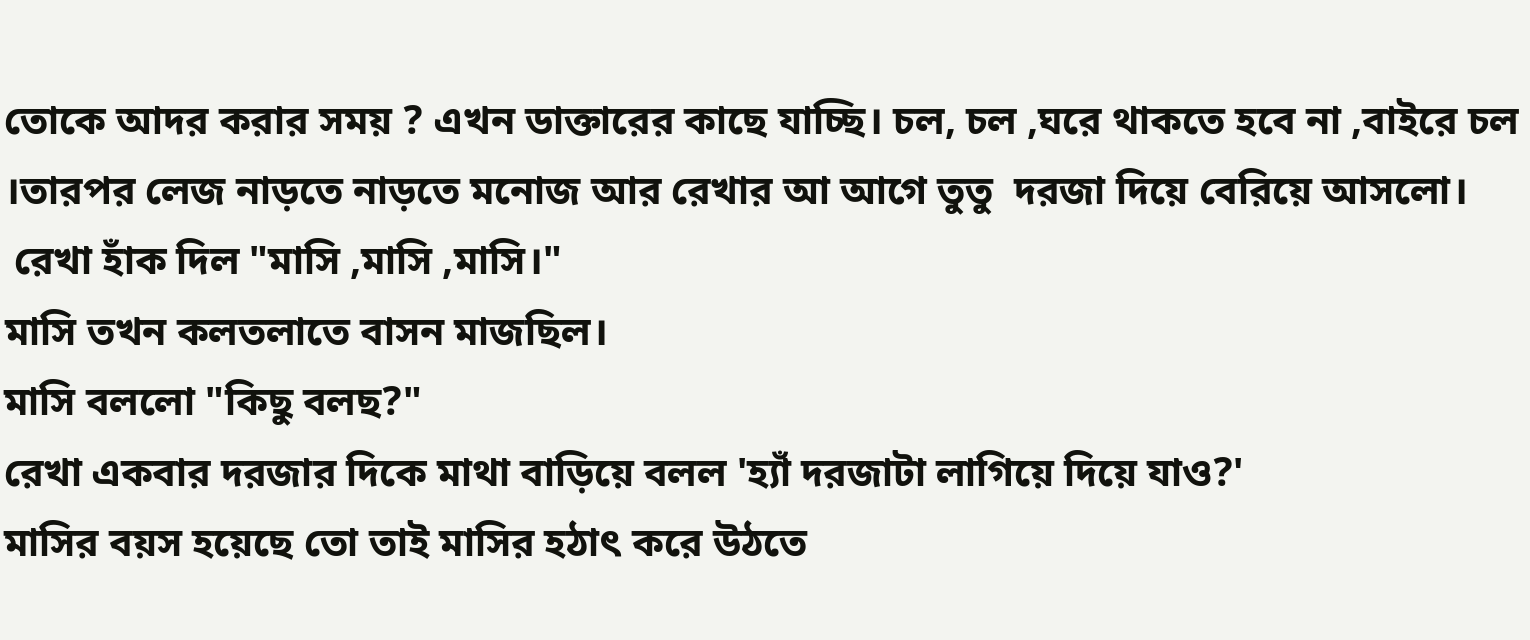তোকে আদর করার সময় ? এখন ডাক্তারের কাছে যাচ্ছি। চল, চল ,ঘরে থাকতে হবে না ,বাইরে চল ।তারপর লেজ নাড়তে নাড়তে মনোজ আর রেখার আ আগে তুতু  দরজা দিয়ে বেরিয়ে আসলো।
 রেখা হাঁক দিল "মাসি ,মাসি ,মাসি।"
মাসি তখন কলতলাতে বাসন মাজছিল।
মাসি বললো "কিছু বলছ?"
রেখা একবার দরজার দিকে মাথা বাড়িয়ে বলল 'হ্যাঁ দরজাটা লাগিয়ে দিয়ে যাও?'
মাসির বয়স হয়েছে তো তাই মাসির হঠাৎ করে উঠতে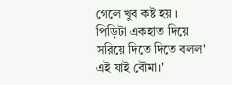গেলে খুব কষ্ট হয় । পিড়িটা একহাত দিয়ে সরিয়ে দিতে দিতে বলল' এই যাই বৌমা।'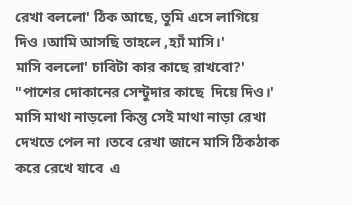রেখা বললো' ঠিক আছে, তুমি এসে লাগিয়ে
দিও ।আমি আসছি তাহলে ,হ্যাঁ মাসি।'
মাসি বললো' চাবিটা কার কাছে রাখবো?'
"পাশের দোকানের সেন্টুদার কাছে  দিয়ে দিও।'
মাসি মাথা নাড়লো কিন্তু সেই মাথা নাড়া রেখা দেখতে পেল না ।তবে রেখা জানে মাসি ঠিকঠাক করে রেখে যাবে  এ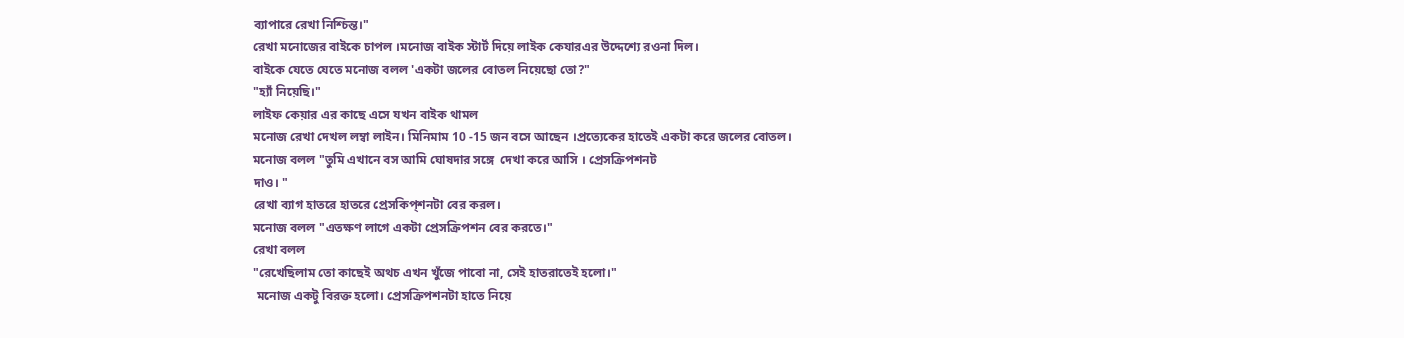ব্যাপারে রেখা নিশ্চিন্ত।"
রেখা মনোজের বাইকে চাপল ।মনোজ বাইক স্টার্ট দিয়ে লাইক কেযারএর উদ্দেশ্যে রওনা দিল।
বাইকে যেতে যেতে মনোজ বলল 'একটা জলের বোতল নিয়েছো তো?"
"হ্যাঁ নিয়েছি।"
লাইফ কেয়ার এর কাছে এসে যখন বাইক থামল
মনোজ রেখা দেখল লম্বা লাইন। মিনিমাম 10 -15 জন বসে আছেন ।প্রত্যেকের হাতেই একটা করে জলের বোতল।
মনোজ বলল "তুমি এখানে বস আমি ঘোষদার সঙ্গে  দেখা করে আসি । প্রেসক্রিপশনট
দাও। "
রেখা ব্যাগ হাতরে হাতরে প্রেসকিপ্শনটা বের করল।
মনোজ বলল "এতক্ষণ লাগে একটা প্রেসক্রিপশন বের করতে।"
রেখা বলল
"রেখেছিলাম তো কাছেই অথচ এখন খুঁজে পাবো না, সেই হাতরাতেই হলো।"
 মনোজ একটু বিরক্ত হলো। প্রেসক্রিপশনটা হাতে নিয়ে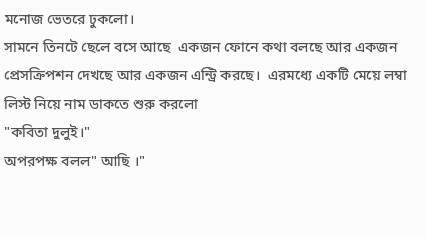মনোজ ভেতরে ঢুকলো।
সামনে তিনটে ছেলে বসে আছে  একজন ফোনে কথা বলছে আর একজন প্রেসক্রিপশন দেখছে আর একজন এন্ট্রি করছে।  এরমধ্যে একটি মেয়ে লম্বা লিস্ট নিয়ে নাম ডাকতে শুরু করলো
"কবিতা দুলুই।"
অপরপক্ষ বলল" আছি ।"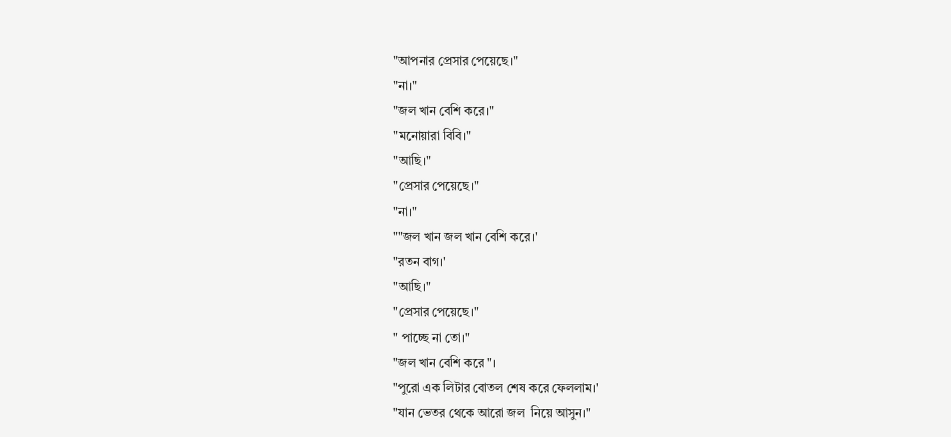"আপনার প্রেসার পেয়েছে।"
"না।"
"জল খান বেশি করে।"
"মনোয়ারা বিবি।"
"আছি।"
"প্রেসার পেয়েছে।"
"না।"
""জল খান জল খান বেশি করে।'
"রতন বাগ।'
"আছি।"
"প্রেসার পেয়েছে।"
" পাচ্ছে না তো।"
"জল খান বেশি করে"।
"পুরো এক লিটার বোতল শেষ করে ফেললাম।'
"যান ভেতর থেকে আরো জল  নিয়ে আসুন।"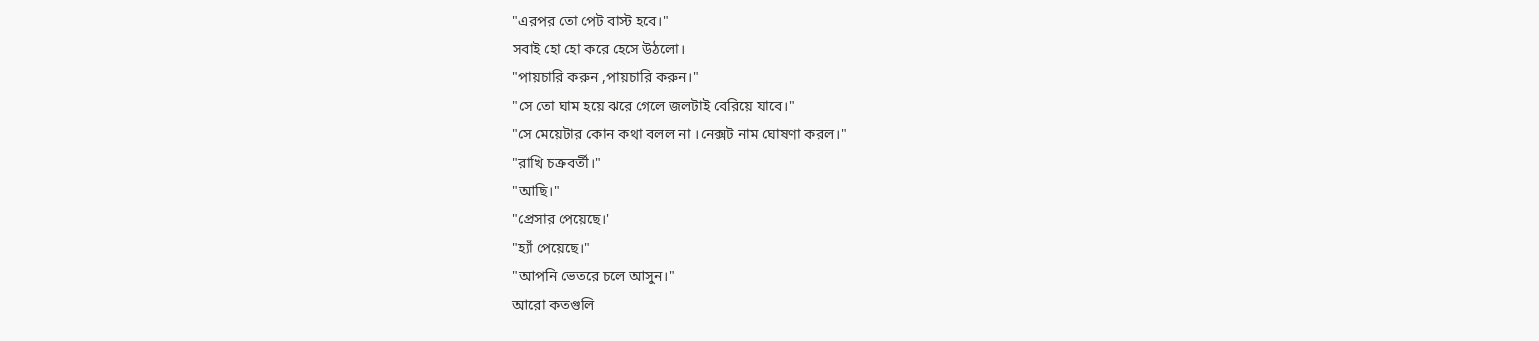"এরপর তো পেট বাস্ট হবে।"
সবাই হো হো করে হেসে উঠলো।
"পায়চারি করুন ,পায়চারি করুন।"
"সে তো ঘাম হয়ে ঝরে গেলে জলটাই বেরিয়ে যাবে।"
"সে মেয়েটার কোন কথা বলল না ।নেক্সট নাম ঘোষণা করল।"
"রাখি চক্রবর্তী।"
"আছি।"
"প্রেসার পেয়েছে।'
"হ্যাঁ পেয়েছে।"
"আপনি ভেতরে চলে আসুন।"
আরো কতগুলি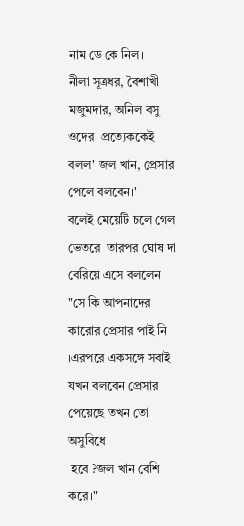নাম ডে কে নিল।
নীলা সূত্রধর, বৈশাখী মজুমদার, অনিল বসু
ওদের  প্রত্যেককেই বলল' জল খান, প্রেসার পেলে বলবেন।'
বলেই মেয়েটি চলে গেল ভেতরে  তারপর ঘোষ দা বেরিয়ে এসে বললেন "সে কি আপনাদের কারোর প্রেসার পাই নি ।এরপরে একসঙ্গে সবাই যখন বলবেন প্রেসার পেয়েছে তখন তো অসুবিধে
 হবে ?জল খান বেশি করে।"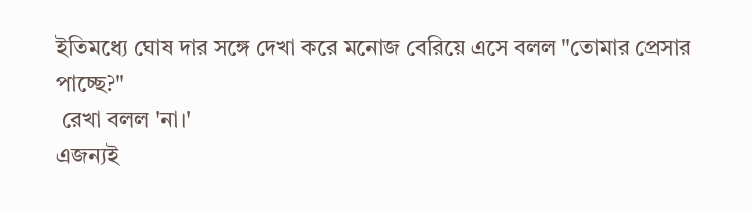ইতিমধ্যে ঘোষ দার সঙ্গে দেখা করে মনোজ বেরিয়ে এসে বলল "তোমার প্রেসার পাচ্ছে?"
 রেখা বলল 'না।'
এজন্যই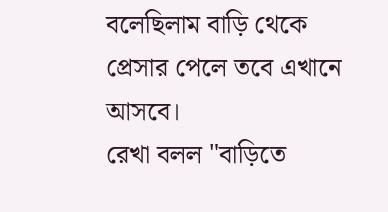বলেছিলাম বাড়ি থেকে প্রেসার পেলে তবে এখানে আসবে।
রেখা বলল "বাড়িতে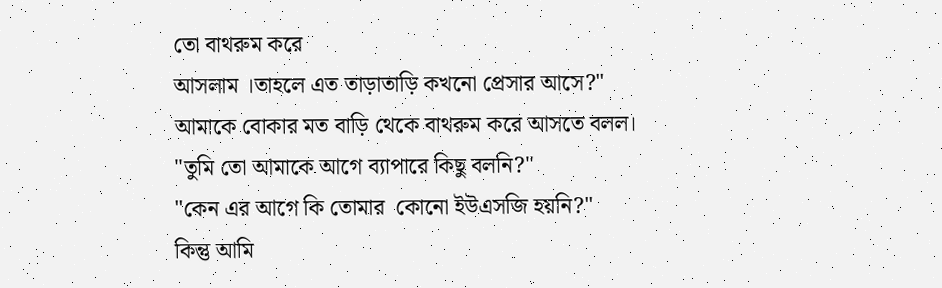তো বাথরুম করে
আসলাম ।তাহলে এত তাড়াতাড়ি কখনো প্রেসার আসে?"
আমাকে বোকার মত বাড়ি থেকে বাথরুম করে আসতে বলল।
"তুমি তো আমাকে আগে ব্যাপারে কিছু বলনি?"
"কেন এর আগে কি তোমার  কোনো ইউএসজি হয়নি?"
কিন্তু আমি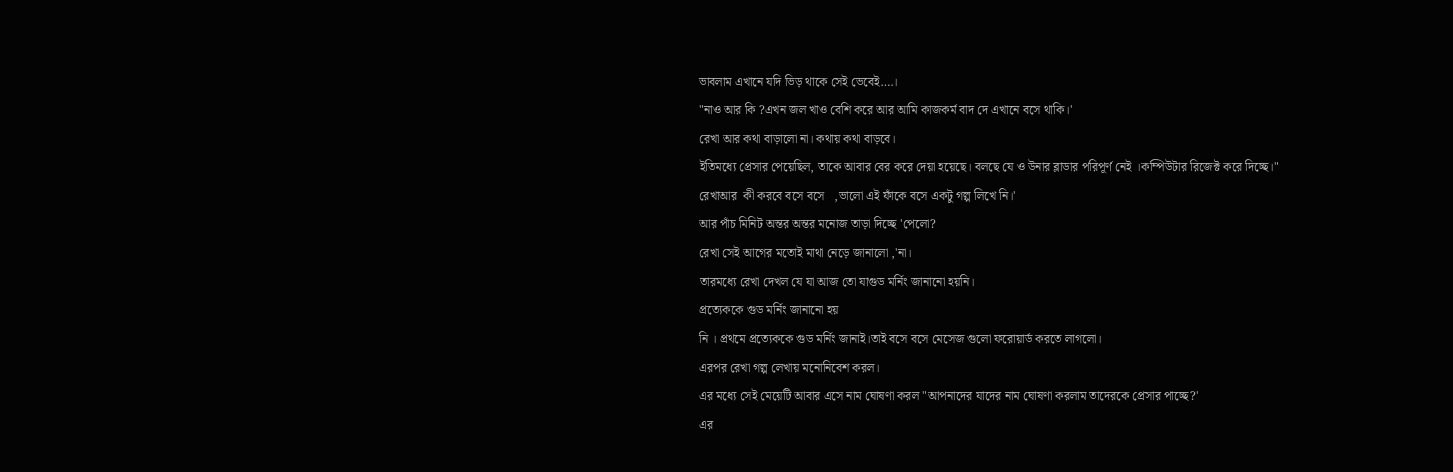ভাবলাম এখানে যদি ভিড় থাকে সেই ভেবেই….।
"নাও আর কি ?এখন জল খাও বেশি করে আর আমি কাজকর্ম বাদ দে এখানে বসে থাকি।'
রেখা আর কথা বাড়ালো না। কথায় কথা বাড়বে।
ইতিমধ্যে প্রেসার পেয়েছিল, তাকে আবার বের করে দেয়া হয়েছে। বলছে যে ও উনার ব্লাডার পরিপূর্ণ নেই ।কম্পিউটার রিজেক্ট করে দিচ্ছে।"
রেখাআর  কী করবে বসে বসে   ,ভালো এই ফাঁকে বসে একটু গল্প লিখে নি।'
আর পাঁচ মিনিট অন্তর অন্তর মনোজ তাড়া দিচ্ছে 'পেলো?
রেখা সেই আগের মতোই মাথা নেড়ে জানালো ,'না।
তারমধ্যে রেখা দেখল যে যা আজ তো যাগুড মর্নিং জানানো হয়নি।
প্রত্যেককে গুড মর্নিং জানানো হয়
নি । প্রথমে প্রত্যেককে গুড মর্নিং জানাই।তাই বসে বসে মেসেজ গুলো ফরোয়ার্ড করতে লাগলো।
এরপর রেখা গল্প লেখায় মনোনিবেশ করল।
এর মধ্যে সেই মেয়েটি আবার এসে নাম ঘোষণা করল "আপনাদের যাদের নাম ঘোষণা করলাম তাদেরকে প্রেসার পাচ্ছে?'
এর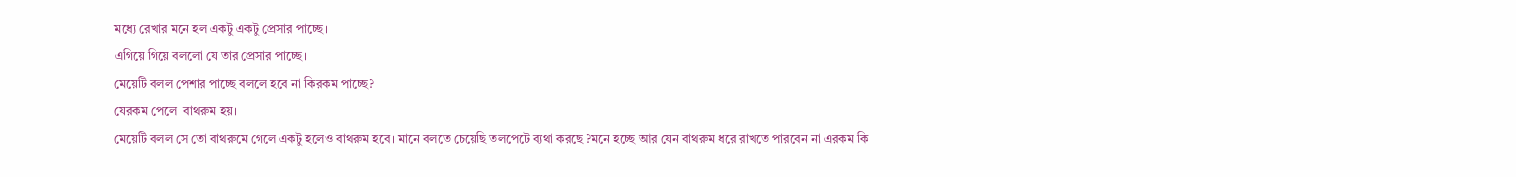মধ্যে রেখার মনে হল একটু একটু প্রেসার পাচ্ছে।
এগিয়ে গিয়ে বললো যে তার প্রেসার পাচ্ছে।
মেয়েটি বলল পেশার পাচ্ছে বললে হবে না কিরকম পাচ্ছে?
যেরকম পেলে  বাথরুম হয়।
মেয়েটি বলল সে তো বাথরুমে গেলে একটু হলেও বাথরুম হবে। মানে বলতে চেয়েছি তলপেটে ব্যথা করছে ?মনে হচ্ছে আর যেন বাথরুম ধরে রাখতে পারবেন না এরকম কি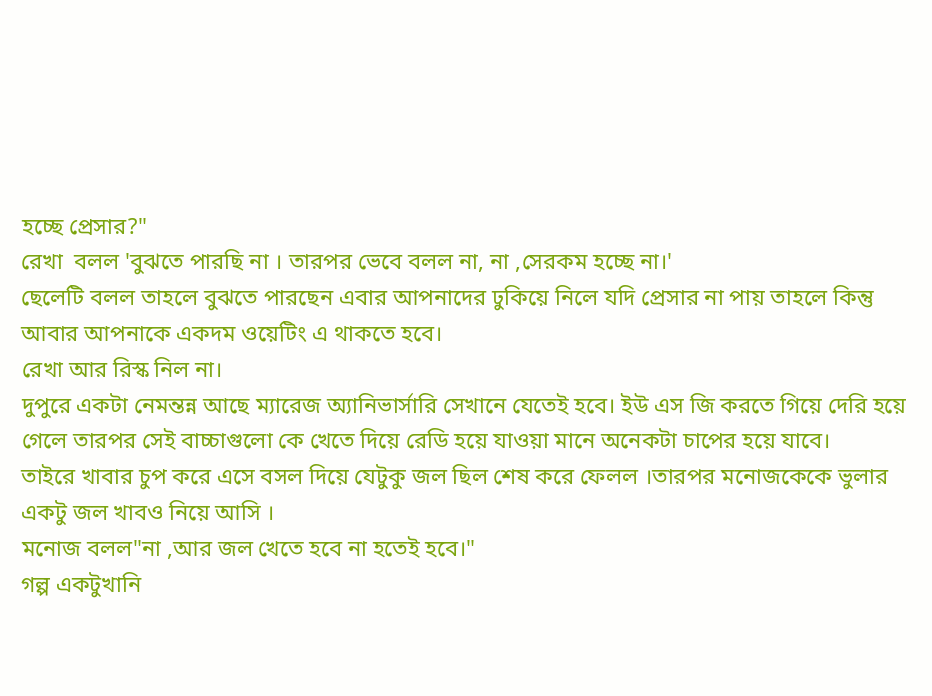হচ্ছে প্রেসার?"
রেখা  বলল 'বুঝতে পারছি না । তারপর ভেবে বলল না, না ,সেরকম হচ্ছে না।'
ছেলেটি বলল তাহলে বুঝতে পারছেন এবার আপনাদের ঢুকিয়ে নিলে যদি প্রেসার না পায় তাহলে কিন্তু আবার আপনাকে একদম ওয়েটিং এ থাকতে হবে।
রেখা আর রিস্ক নিল না।
দুপুরে একটা নেমন্তন্ন আছে ম্যারেজ অ্যানিভার্সারি সেখানে যেতেই হবে। ইউ এস জি করতে গিয়ে দেরি হয়ে গেলে তারপর সেই বাচ্চাগুলো কে খেতে দিয়ে রেডি হয়ে যাওয়া মানে অনেকটা চাপের হয়ে যাবে।
তাইরে খাবার চুপ করে এসে বসল দিয়ে যেটুকু জল ছিল শেষ করে ফেলল ।তারপর মনোজকেকে ভুলার একটু জল খাবও নিয়ে আসি ।
মনোজ বলল"না ,আর জল খেতে হবে না হতেই হবে।"
গল্প একটুখানি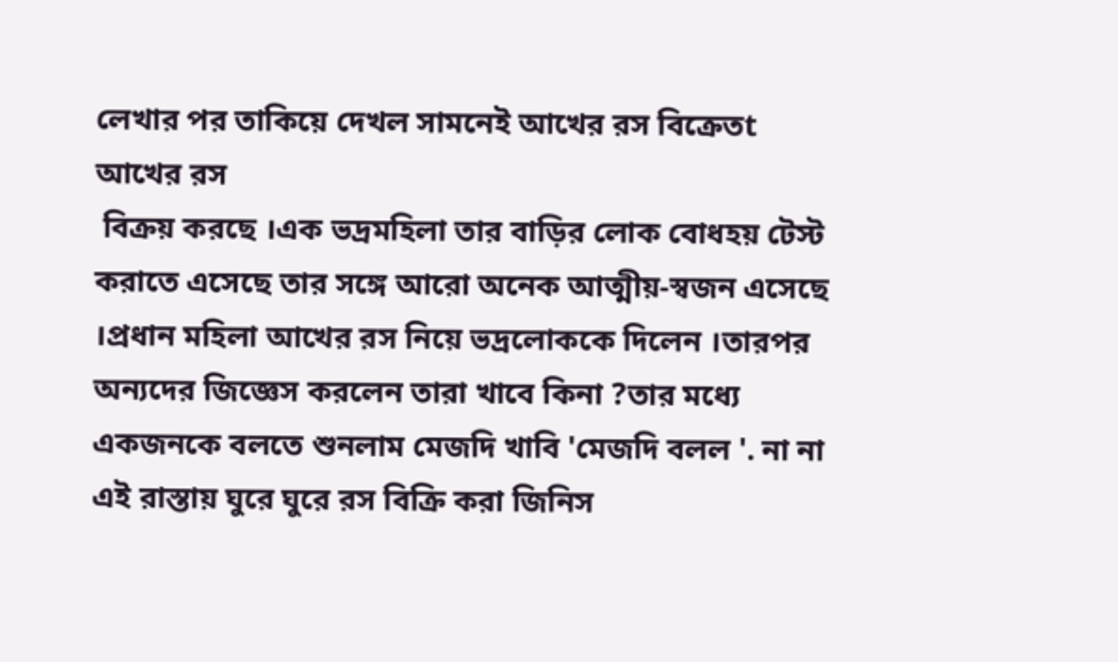লেখার পর তাকিয়ে দেখল সামনেই আখের রস বিক্রেতt আখের রস
 বিক্রয় করছে ।এক ভদ্রমহিলা তার বাড়ির লোক বোধহয় টেস্ট করাতে এসেছে তার সঙ্গে আরো অনেক আত্মীয়-স্বজন এসেছে ।প্রধান মহিলা আখের রস নিয়ে ভদ্রলোককে দিলেন ।তারপর অন্যদের জিজ্ঞেস করলেন তারা খাবে কিনা ?তার মধ্যে একজনকে বলতে শুনলাম মেজদি খাবি 'মেজদি বলল '. না না এই রাস্তায় ঘুরে ঘুরে রস বিক্রি করা জিনিস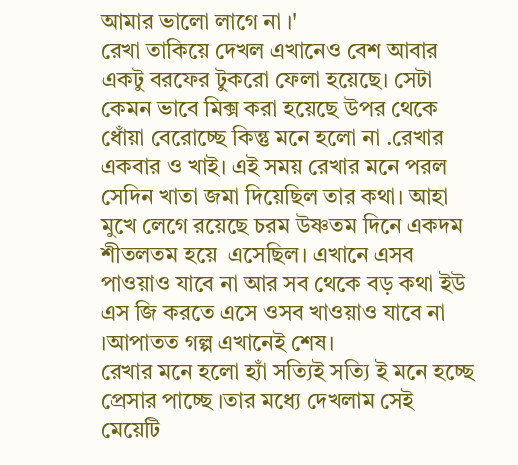আমার ভালো লাগে না ।'
রেখা তাকিয়ে দেখল এখানেও বেশ আবার একটু বরফের টুকরো ফেলা হয়েছে। সেটা কেমন ভাবে মিক্স করা হয়েছে উপর থেকে ধোঁয়া বেরোচ্ছে কিন্তু মনে হলো না .রেখার একবার ও খাই। এই সময় রেখার মনে পরল সেদিন খাতা জমা দিয়েছিল তার কথা। আহা মুখে লেগে রয়েছে চরম উষ্ণতম দিনে একদম শীতলতম হয়ে  এসেছিল। এখানে এসব পাওয়াও যাবে না আর সব থেকে বড় কথা ইউ এস জি করতে এসে ওসব খাওয়াও যাবে না ।আপাতত গল্প এখানেই শেষ।
রেখার মনে হলো হ্যাঁ সত্যিই সত্যি ই মনে হচ্ছে প্রেসার পাচ্ছে ।তার মধ্যে দেখলাম সেই মেয়েটি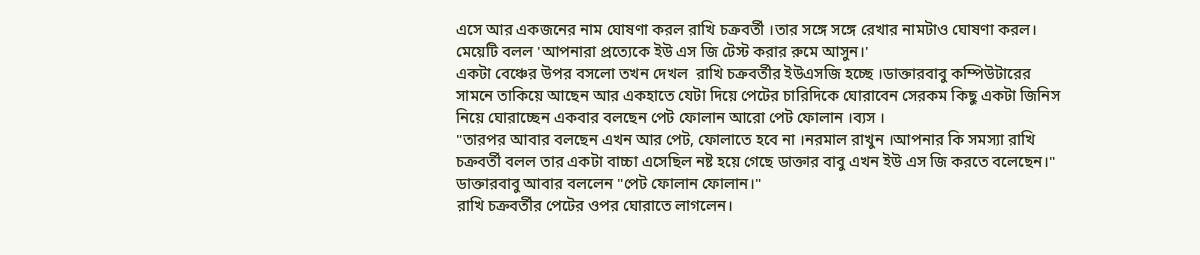এসে আর একজনের নাম ঘোষণা করল রাখি চক্রবর্তী ।তার সঙ্গে সঙ্গে রেখার নামটাও ঘোষণা করল।
মেয়েটি বলল 'আপনারা প্রত্যেকে ইউ এস জি টেস্ট করার রুমে আসুন।'
একটা বেঞ্চের উপর বসলো তখন দেখল  রাখি চক্রবর্তীর ইউএসজি হচ্ছে ।ডাক্তারবাবু কম্পিউটারের সামনে তাকিয়ে আছেন আর একহাতে যেটা দিয়ে পেটের চারিদিকে ঘোরাবেন সেরকম কিছু একটা জিনিস নিয়ে ঘোরাচ্ছেন একবার বলছেন পেট ফোলান আরো পেট ফোলান ।ব্যস ।
"তারপর আবার বলছেন এখন আর পেট, ফোলাতে হবে না ।নরমাল রাখুন ।আপনার কি সমস্যা রাখি চক্রবর্তী বলল তার একটা বাচ্চা এসেছিল নষ্ট হয়ে গেছে ডাক্তার বাবু এখন ইউ এস জি করতে বলেছেন।"
ডাক্তারবাবু আবার বললেন "পেট ফোলান ফোলান।"
রাখি চক্রবর্তীর পেটের ওপর ঘোরাতে লাগলেন।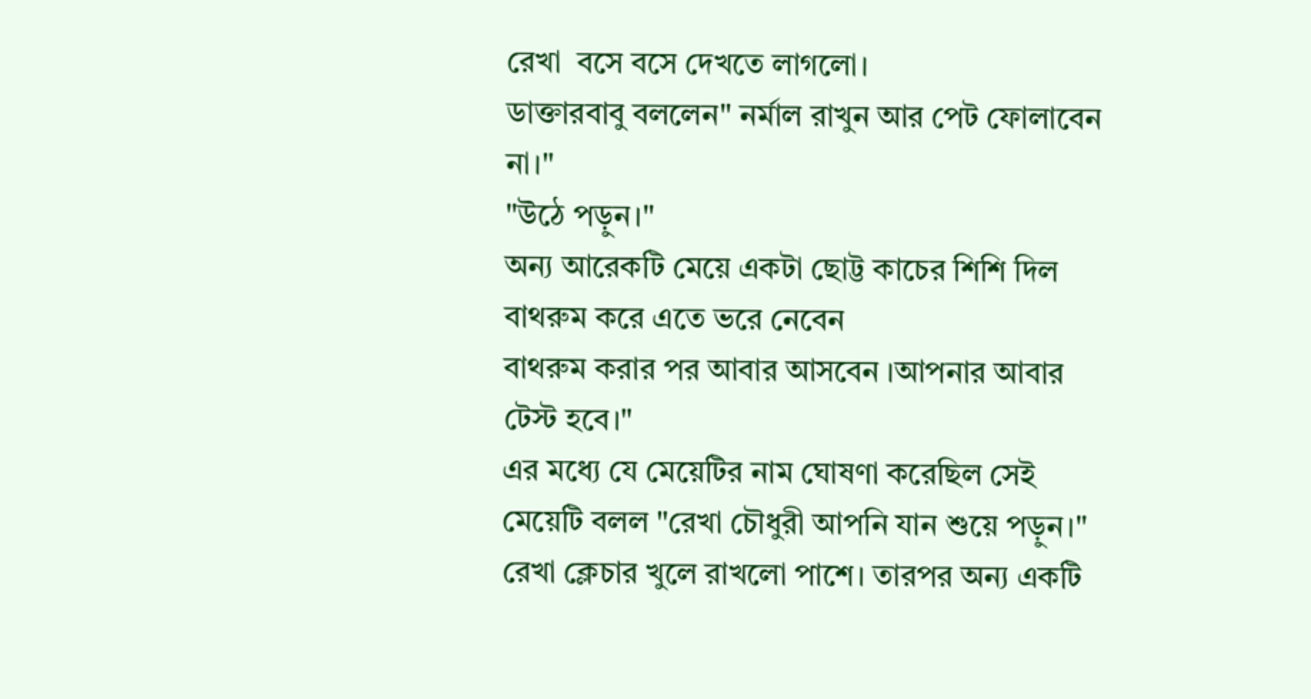রেখা  বসে বসে দেখতে লাগলো।
ডাক্তারবাবু বললেন" নর্মাল রাখুন আর পেট ফোলাবেন না।"
"উঠে পড়ুন।"
অন্য আরেকটি মেয়ে একটা ছোট্ট কাচের শিশি দিল বাথরুম করে এতে ভরে নেবেন
বাথরুম করার পর আবার আসবেন ।আপনার আবার টেস্ট হবে।"
এর মধ্যে যে মেয়েটির নাম ঘোষণা করেছিল সেই মেয়েটি বলল "রেখা চৌধুরী আপনি যান শুয়ে পড়ুন।"
রেখা ক্লেচার খুলে রাখলো পাশে। তারপর অন্য একটি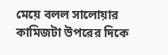মেয়ে বলল সালোয়ার কামিজটা উপরের দিকে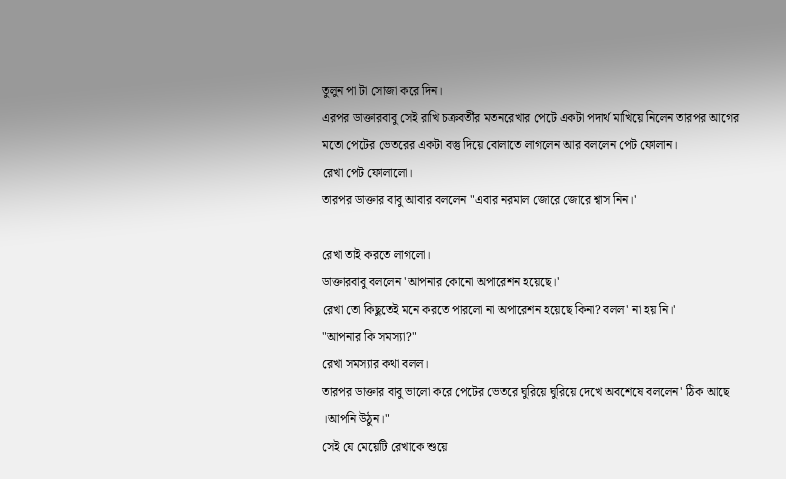তুলুন পা টা সোজা করে দিন।
এরপর ডাক্তারবাবু সেই রাখি চক্রবর্তীর মতনরেখার পেটে একটা পদার্থ মাখিয়ে নিলেন তারপর আগের মতো পেটের ভেতরের একটা বস্তু দিয়ে বোলাতে লাগলেন আর বললেন পেট ফোলান।
রেখা পেট ফোলালো।
তারপর ডাক্তার বাবু আবার বললেন "এবার নরমাল জোরে জোরে শ্বাস নিন।'

রেখা তাই করতে লাগলো।
ডাক্তারবাবু বললেন 'আপনার কোনো অপারেশন হয়েছে।'
রেখা তো কিছুতেই মনে করতে পারলো না অপারেশন হয়েছে কিনা? বলল' না হয় নি।'
"আপনার কি সমস্যা?"
রেখা সমস্যার কথা বলল।
তারপর ডাক্তার বাবু ভালো করে পেটের ভেতরে ঘুরিয়ে ঘুরিয়ে দেখে অবশেষে বললেন' ঠিক আছে ।আপনি উঠুন।"
সেই যে মেয়েটি রেখাকে শুয়ে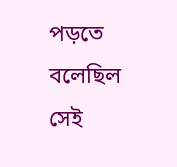পড়তে বলেছিল সেই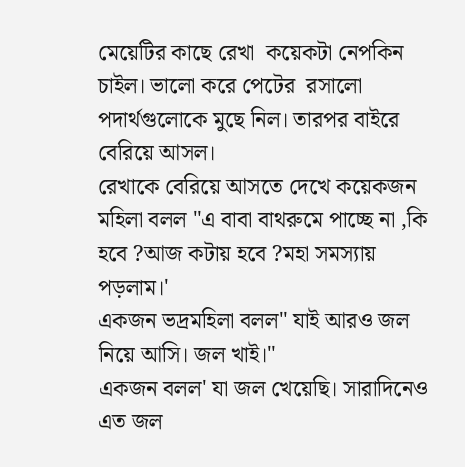মেয়েটির কাছে রেখা  কয়েকটা নেপকিন চাইল। ভালো করে পেটের  রসালো পদার্থগুলোকে মুছে নিল। তারপর বাইরে বেরিয়ে আসল।
রেখাকে বেরিয়ে আসতে দেখে কয়েকজন মহিলা বলল "এ বাবা বাথরুমে পাচ্ছে না ,কি হবে ?আজ কটায় হবে ?মহা সমস্যায় পড়লাম।'
একজন ভদ্রমহিলা বলল" যাই আরও জল নিয়ে আসি। জল খাই।"
একজন বলল' যা জল খেয়েছি। সারাদিনেও এত জল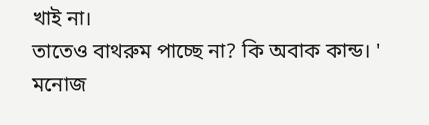খাই না।
তাতেও বাথরুম পাচ্ছে না? কি অবাক কান্ড। '
মনোজ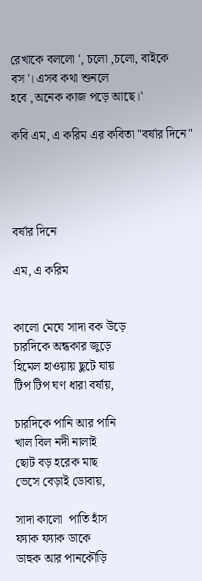রেখাকে বললো ', চলো ,চলো, বাইকে বস'। এসব কথা শুনলে
হবে ,অনেক কাজ পড়ে আছে।'

কবি এম, এ করিম এর কবিতা "বর্ষার দিনে"




বর্ষার দিনে

এম, এ করিম


কালো মেঘে সাদা বক উড়ে
চারদিকে অন্ধকার জুড়ে
হিমেল হাওয়ায় ছুটে যায়
টিপ টিপ ঘণ ধারা বর্ষায়,

চারদিকে পানি আর পানি
খাল বিল নদী নালাই
ছোট বড় হরেক মাছ
ভেসে বেড়াই ডোবায়,

সাদা কালো  পাতি হাঁস
ফ্যাক ফ্যাক ডাকে
ডাহুক আর পানকৌড়ি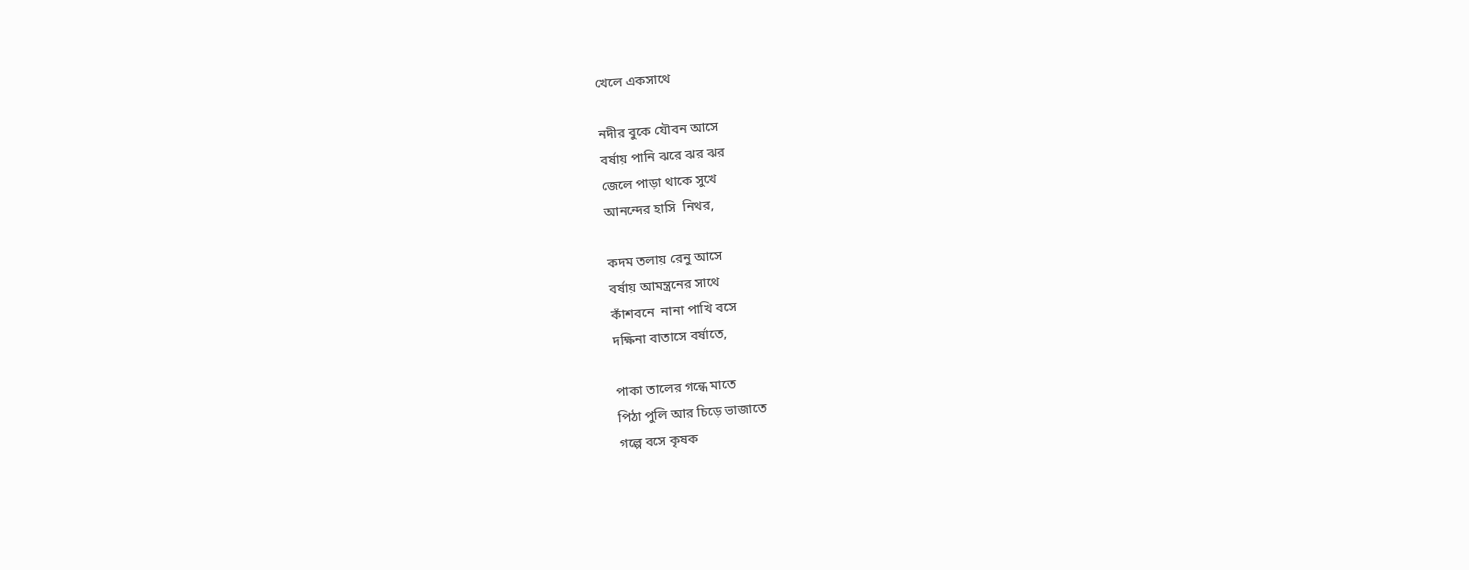খেলে একসাথে

নদীর বুকে যৌবন আসে
বর্ষায় পানি ঝরে ঝর ঝর
জেলে পাড়া থাকে সুখে
আনন্দের হাসি  নিথর,

কদম তলায় রেনু আসে
বর্ষায় আমন্ত্রনের সাথে
কাঁশবনে  নানা পাখি বসে
দক্ষিনা বাতাসে বর্ষাতে,

পাকা তালের গন্ধে মাতে
পিঠা পুলি আর চিড়ে ভাজাতে
গল্পে বসে কৃষক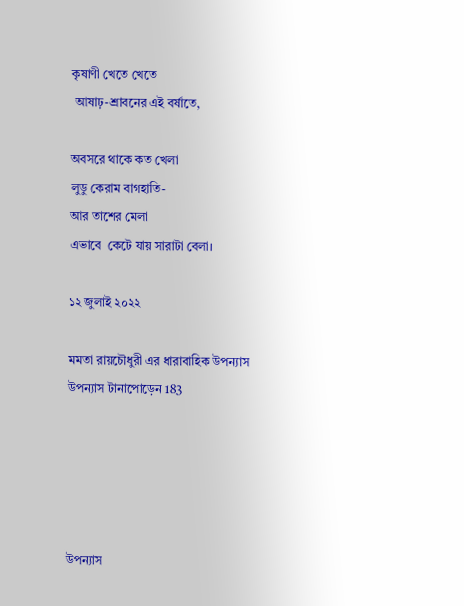কৃষাণী খেতে খেতে
 আষাঢ়-শ্রাবনের এই বর্ষাতে,

অবসরে থাকে কত খেলা
লুডু কেরাম বাগহাতি-
আর তাশের মেলা
এভাবে  কেটে যায় সারাটা বেলা।

১২ জুলাই ২০২২

মমতা রায়চৌধুরী এর ধারাবাহিক উপন্যাস উপন্যাস টানাপোড়েন 183





উপন্যাস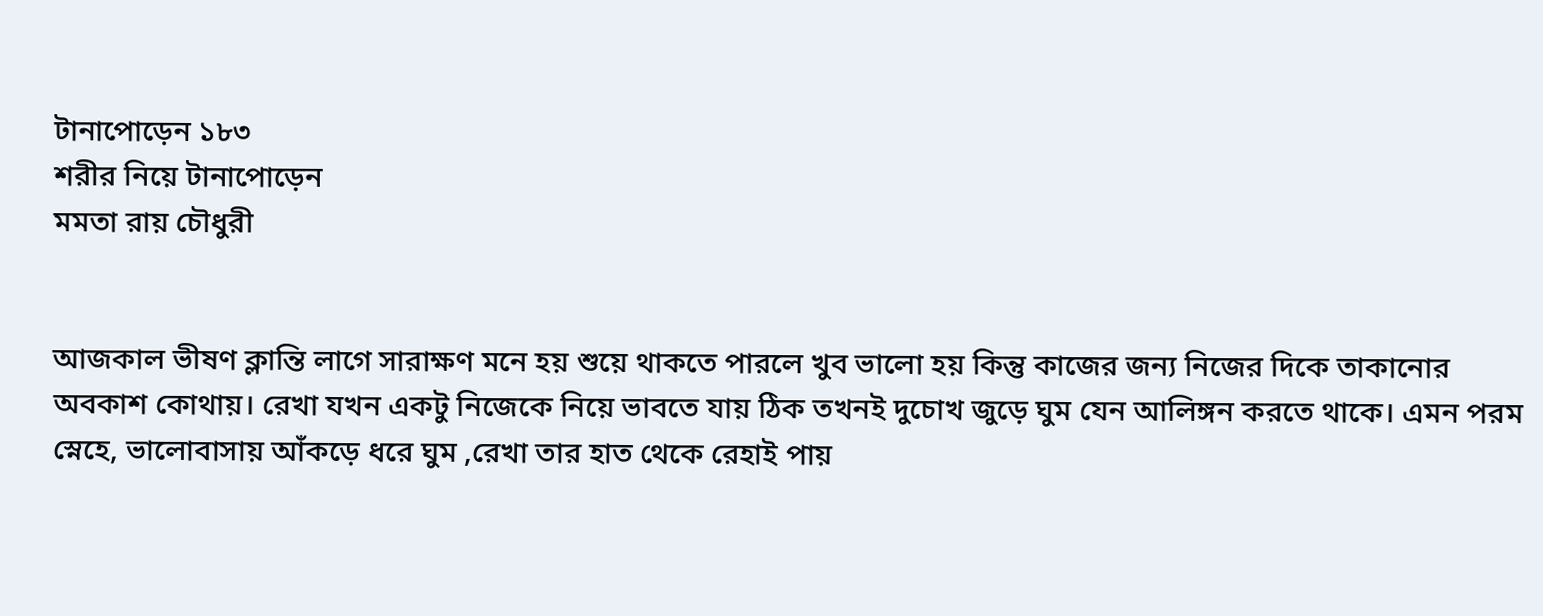টানাপোড়েন ১৮৩
শরীর নিয়ে টানাপোড়েন
মমতা রায় চৌধুরী


আজকাল ভীষণ ক্লান্তি লাগে সারাক্ষণ মনে হয় শুয়ে থাকতে পারলে খুব ভালো হয় কিন্তু কাজের জন্য নিজের দিকে তাকানোর অবকাশ কোথায়। রেখা যখন একটু নিজেকে নিয়ে ভাবতে যায় ঠিক তখনই দুচোখ জুড়ে ঘুম যেন আলিঙ্গন করতে থাকে। এমন পরম স্নেহে, ভালোবাসায় আঁকড়ে ধরে ঘুম ,রেখা তার হাত থেকে রেহাই পায়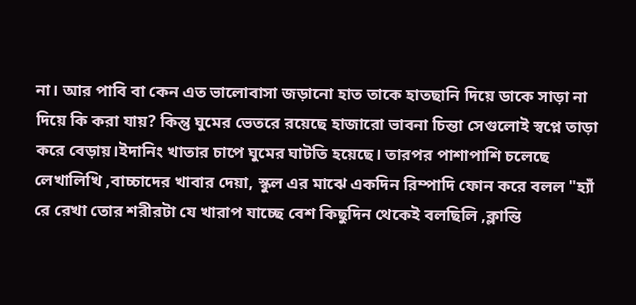না। আর পাবি বা কেন এত ভালোবাসা জড়ানো হাত তাকে হাতছানি দিয়ে ডাকে সাড়া না দিয়ে কি করা যায়? কিন্তু ঘুমের ভেতরে রয়েছে হাজারো ভাবনা চিন্তা সেগুলোই স্বপ্নে তাড়া করে বেড়ায়।ইদানিং খাতার চাপে ঘুমের ঘাটতি হয়েছে। তারপর পাশাপাশি চলেছে লেখালিখি ,বাচ্চাদের খাবার দেয়া, স্কুল এর মাঝে একদিন রিম্পাদি ফোন করে বলল "হ্যাঁ রে রেখা তোর শরীরটা যে খারাপ যাচ্ছে বেশ কিছুদিন থেকেই বলছিলি ,ক্লান্তি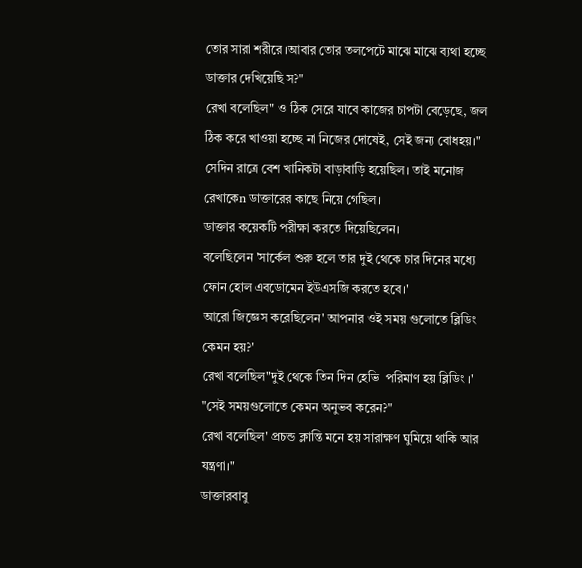তোর সারা শরীরে ।আবার তোর তলপেটে মাঝে মাঝে ব্যথা হচ্ছে ডাক্তার দেখিয়েছি স?"
রেখা বলেছিল" ও ঠিক সেরে যাবে কাজের চাপটা বেড়েছে, জল ঠিক করে খাওয়া হচ্ছে না নিজের দোষেই, সেই জন্য বোধহয়।"
সেদিন রাত্রে বেশ খানিকটা বাড়াবাড়ি হয়েছিল। তাই মনোজ  রেখাকেn ডাক্তারের কাছে নিয়ে গেছিল।
ডাক্তার কয়েকটি পরীক্ষা করতে দিয়েছিলেন।
বলেছিলেন 'সার্কেল শুরু হলে তার দুই থেকে চার দিনের মধ্যে ফোন হোল এবডোমেন ইউএসজি করতে হবে।'
আরো জিজ্ঞেস করেছিলেন' আপনার ওই সময় গুলোতে ব্লিডিং কেমন হয়?'
রেখা বলেছিল"দুই থেকে তিন দিন হেভি  পরিমাণ হয় ব্লিডিং ।'
"সেই সময়গুলোতে কেমন অনুভব করেন?"
রেখা বলেছিল' প্রচন্ড ক্লান্তি মনে হয় সারাক্ষণ ঘুমিয়ে থাকি আর যন্ত্রণা।"
ডাক্তারবাবু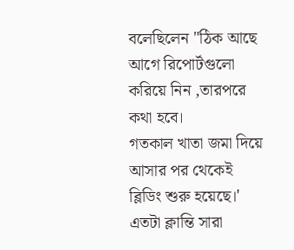বলেছিলেন "ঠিক আছে আগে রিপোর্টগুলো করিয়ে নিন ,তারপরে কথা হবে।
গতকাল খাতা জমা দিয়ে আসার পর থেকেই ব্লিডিং শুরু হয়েছে।'
এতটা ক্লান্তি সারা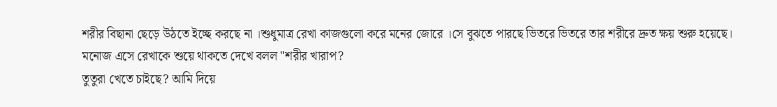শরীর বিছানা ছেড়ে উঠতে ইচ্ছে করছে না ।শুধুমাত্র রেখা কাজগুলো করে মনের জোরে ।সে বুঝতে পারছে ভিতরে ভিতরে তার শরীরে দ্রুত ক্ষয় শুরু হয়েছে।
মনোজ এসে রেখাকে শুয়ে থাকতে দেখে বলল "শরীর খারাপ?
তুতুরা খেতে চাইছে? আমি দিয়ে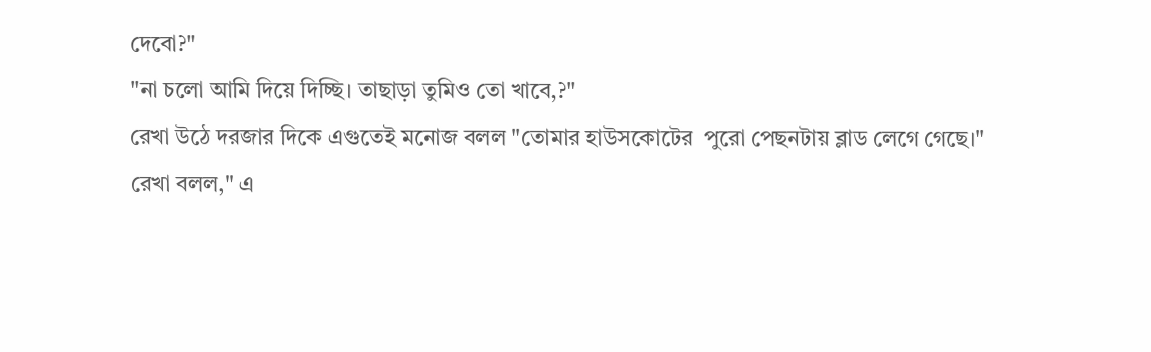দেবো?"
"না চলো আমি দিয়ে দিচ্ছি। তাছাড়া তুমিও তো খাবে,?"
রেখা উঠে দরজার দিকে এগুতেই মনোজ বলল "তোমার হাউসকোটের  পুরো পেছনটায় ব্লাড লেগে গেছে।"
রেখা বলল," এ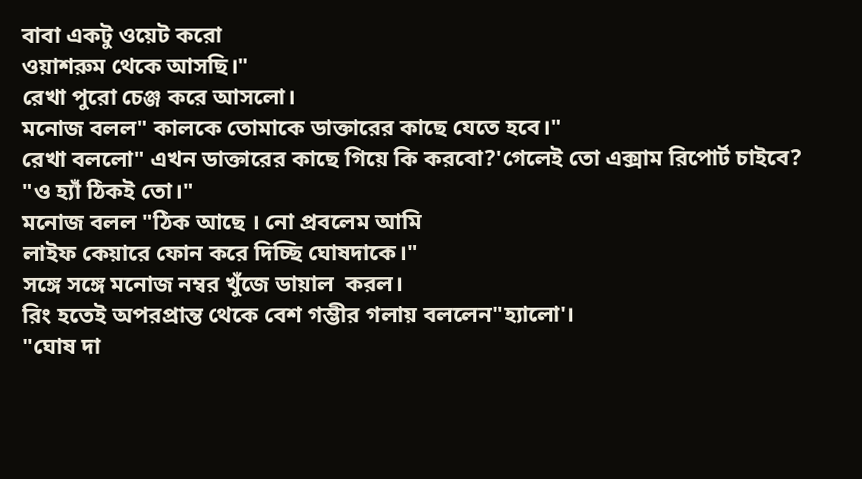বাবা একটু ওয়েট করো
ওয়াশরুম থেকে আসছি।"
রেখা পুরো চেঞ্জ করে আসলো।
মনোজ বলল" কালকে তোমাকে ডাক্তারের কাছে যেতে হবে।"
রেখা বললো" এখন ডাক্তারের কাছে গিয়ে কি করবো?'গেলেই তো এক্সাম রিপোর্ট চাইবে?
"ও হ্যাঁ ঠিকই তো।"
মনোজ বলল "ঠিক আছে । নো প্রবলেম আমি
লাইফ কেয়ারে ফোন করে দিচ্ছি ঘোষদাকে।"
সঙ্গে সঙ্গে মনোজ নম্বর খুঁজে ডায়াল  করল।
রিং হতেই অপরপ্রান্ত থেকে বেশ গম্ভীর গলায় বললেন"হ্যালো'।
"ঘোষ দা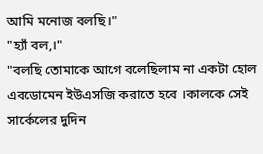আমি মনোজ বলছি।"
"হ্যাঁ বল,।"
"বলছি তোমাকে আগে বলেছিলাম না একটা হোল এবডোমেন ইউএসজি করাতে হবে ।কালকে সেই সার্কেলের দুদিন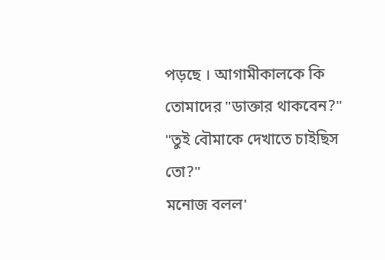পড়ছে । আগামীকালকে কি তোমাদের "ডাক্তার থাকবেন?"
"তুই বৌমাকে দেখাতে চাইছিস তো?"
মনোজ বলল'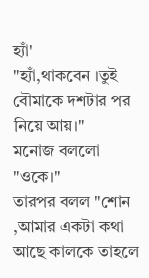হ্যাঁ'
"হ্যাঁ,থাকবেন ।তুই বৌমাকে দশটার পর নিয়ে আয়।"
মনোজ বললো "ওকে।"
তারপর বলল "শোন ,আমার একটা কথা আছে কালকে তাহলে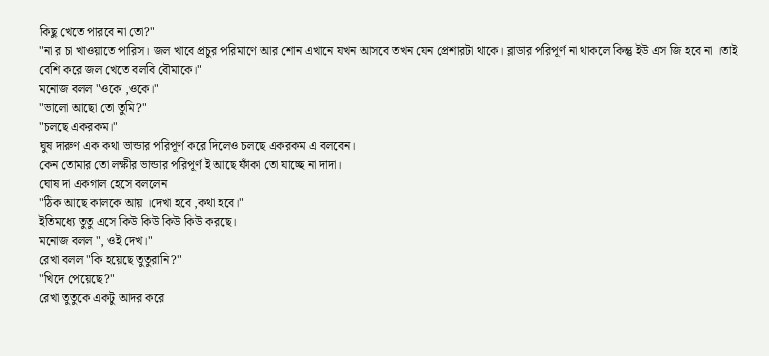কিছু খেতে পারবে না তো?"
"না র চা খাওয়াতে পারিস। জল খাবে প্রচুর পরিমাণে আর শোন এখানে যখন আসবে তখন যেন প্রেশারটা থাকে। ব্লাডার পরিপূর্ণ না থাকলে কিন্তু ইউ এস জি হবে না ।তাই বেশি করে জল খেতে বলবি বৌমাকে।"
মনোজ বলল "ওকে ,ওকে।"
"ভালো আছো তো তুমি?"
"চলছে একরকম।"
ঘুষ দারুণ এক কথা ভান্ডার পরিপূর্ণ করে দিলেও চলছে একরকম এ বলবেন।
কেন তোমার তো লক্ষীর ভান্ডার পরিপূর্ণ ই আছে ফাঁকা তো যাচ্ছে না দাদা।
ঘোষ দা একগাল হেসে বললেন
"ঠিক আছে কালকে আয় ।দেখা হবে ,কথা হবে।"
ইতিমধ্যে তুতু এসে কিউ কিউ কিউ কিউ করছে।
মনোজ বলল ", ওই দেখ।"
রেখা বলল "কি হয়েছে তুতুরানি?"
"খিদে পেয়েছে?"
রেখা তুতুকে একটু আদর করে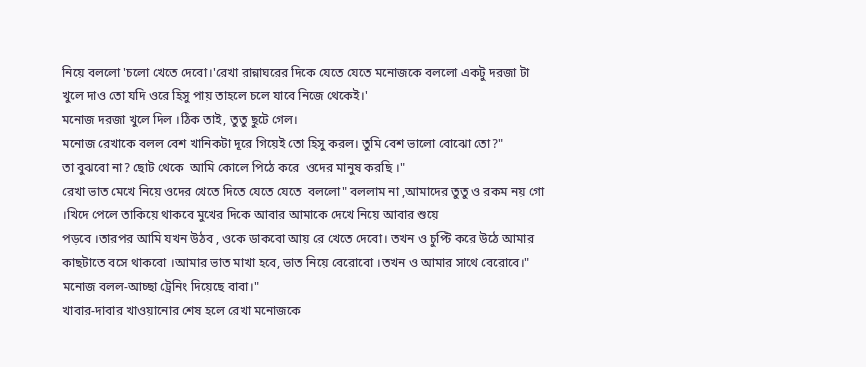নিয়ে বললো 'চলো খেতে দেবো।'রেখা রান্নাঘরের দিকে যেতে যেতে মনোজকে বললো একটু দরজা টা খুলে দাও তো যদি ওরে হিসু পায় তাহলে চলে যাবে নিজে থেকেই।'
মনোজ দরজা খুলে দিল ।ঠিক তাই, তুতু ছুটে গেল।
মনোজ রেখাকে বলল বেশ খানিকটা দূরে গিয়েই তো হিসু করল। তুমি বেশ ভালো বোঝো তো?"
তা বুঝবো না? ছোট থেকে  আমি কোলে পিঠে করে  ওদের মানুষ করছি ।"
রেখা ভাত মেখে নিয়ে ওদের খেতে দিতে যেতে যেতে  বললো" বললাম না ,আমাদের তুতু ও রকম নয় গো ।খিদে পেলে তাকিয়ে থাকবে মুখের দিকে আবার আমাকে দেখে নিয়ে আবার শুয়ে
পড়বে ।তারপর আমি যখন উঠব , ওকে ডাকবো আয় রে খেতে দেবো। তখন ও চুপ্টি করে উঠে আমার কাছটাতে বসে থাকবো ।আমার ভাত মাখা হবে, ভাত নিয়ে বেরোবো ।তখন ও আমার সাথে বেরোবে।"
মনোজ বলল-আচ্ছা ট্রেনিং দিয়েছে বাবা।"
খাবার-দাবার খাওয়ানোর শেষ হলে রেখা মনোজকে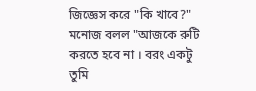জিজ্ঞেস করে "কি খাবে?"
মনোজ বলল "আজকে রুটি করতে হবে না । বরং একটু তুমি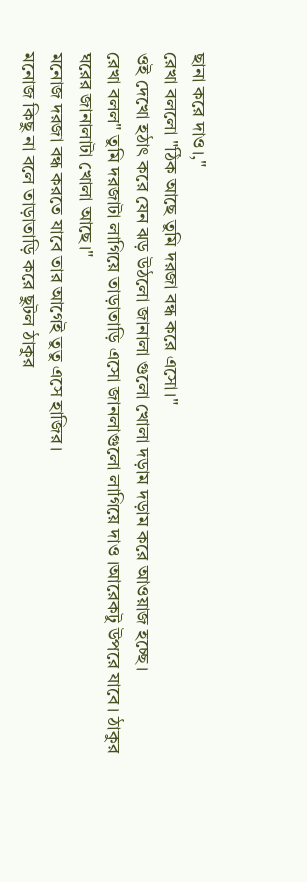ছানা করে দাও।,"
রেখা বললো "ঠিক আছে তুমি দরজা বন্ধ করে এসো।"
ওই দেখো হঠাৎ করে যেন ঝড় উঠলো জানালা গুলো খোলা দড়াম দড়াম করে আওয়াজ হচ্ছে।
রেখা বলল" তুমি দরজাটা লাগিয়ে তাড়াতাড়ি এসো জানলাগুলো লাগিয়ে দাও ।আরেকটু উপরে যাবে। ঠাকুর ঘরের জানালাটা খোলা আছে।"
মনোজ দরজা বন্ধ করতে যাবে তার আগেই তুতু এসে হাজির।
মনোজ কিছু না বলে তাড়াতাড়ি করে ছুটল ঠাকুর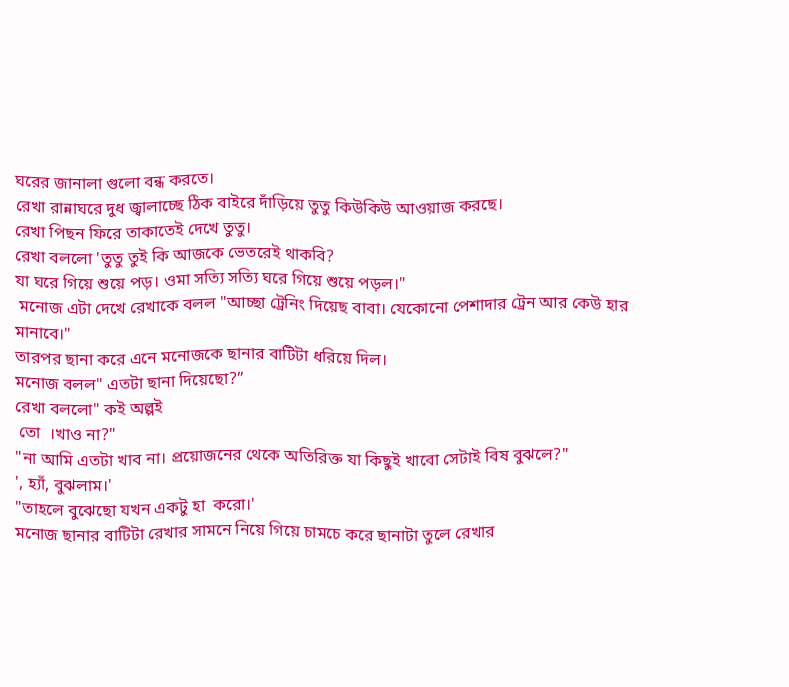ঘরের জানালা গুলো বন্ধ করতে।
রেখা রান্নাঘরে দুধ জ্বালাচ্ছে ঠিক বাইরে দাঁড়িয়ে তুতু কিউকিউ আওয়াজ করছে।
রেখা পিছন ফিরে তাকাতেই দেখে তুতু।
রেখা বললো 'তুতু তুই কি আজকে ভেতরেই থাকবি?
যা ঘরে গিয়ে শুয়ে পড়। ওমা সত্যি সত্যি ঘরে গিয়ে শুয়ে পড়ল।"
 মনোজ এটা দেখে রেখাকে বলল "আচ্ছা ট্রেনিং দিয়েছ বাবা। যেকোনো পেশাদার ট্রেন আর কেউ হার মানাবে।"
তারপর ছানা করে এনে মনোজকে ছানার বাটিটা ধরিয়ে দিল।
মনোজ বলল" এতটা ছানা দিয়েছো?”
রেখা বললো" কই অল্পই
 তো  ।খাও না?"
"না আমি এতটা খাব না। প্রয়োজনের থেকে অতিরিক্ত যা কিছুই খাবো সেটাই বিষ বুঝলে?"
', হ্যাঁ, বুঝলাম।'
"তাহলে বুঝেছো যখন একটু হা  করো।'
মনোজ ছানার বাটিটা রেখার সামনে নিয়ে গিয়ে চামচে করে ছানাটা তুলে রেখার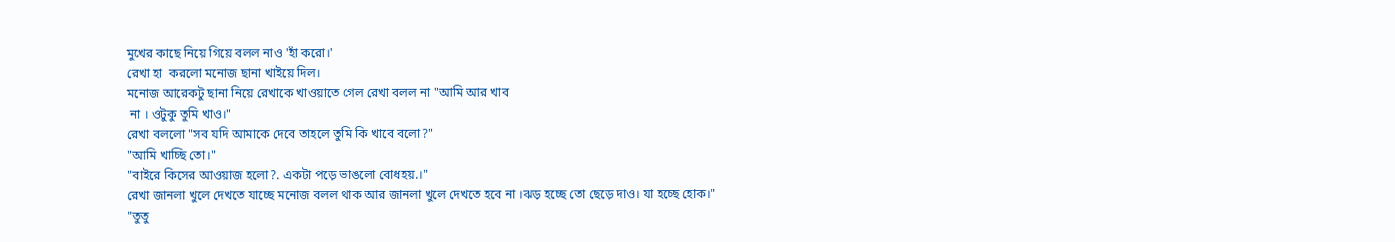মুখের কাছে নিয়ে গিয়ে বলল নাও 'হাঁ করো।'
রেখা হা  করলো মনোজ ছানা খাইয়ে দিল।
মনোজ আরেকটু ছানা নিয়ে রেখাকে খাওয়াতে গেল রেখা বলল না "আমি আর খাব
 না । ওটুকু তুমি খাও।"
রেখা বললো "সব যদি আমাকে দেবে তাহলে তুমি কি খাবে বলো?"
"আমি খাচ্ছি তো।"
"বাইরে কিসের আওয়াজ হলো?. একটা পড়ে ভাঙলো বোধহয়.।"
রেখা জানলা খুলে দেখতে যাচ্ছে মনোজ বলল থাক আর জানলা খুলে দেখতে হবে না ।ঝড় হচ্ছে তো ছেড়ে দাও। যা হচ্ছে হোক।"
"তুতু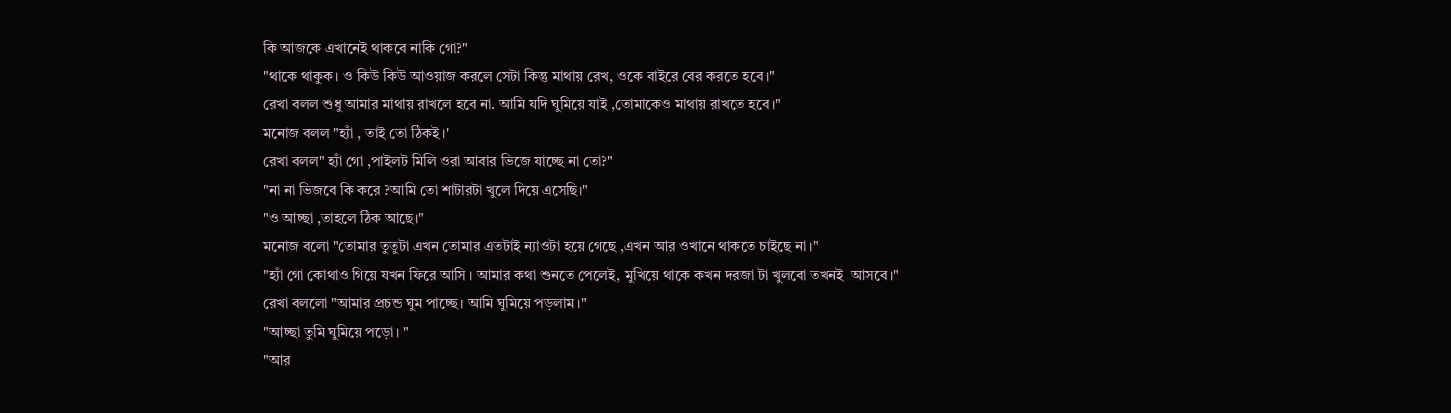কি আজকে এখানেই থাকবে নাকি গো?"
"থাকে থাকুক। ও কিউ কিউ আওয়াজ করলে সেটা কিন্তু মাথায় রেখ, ওকে বাইরে বের করতে হবে।"
রেখা বলল শুধু আমার মাথায় রাখলে হবে না. আমি যদি ঘুমিয়ে যাই ,তোমাকেও মাথায় রাখতে হবে।"
মনোজ বলল "হ্যাঁ , তাই তো ঠিকই।'
রেখা বলল" হ্যাঁ গো ,পাইলট মিলি ওরা আবার ভিজে যাচ্ছে না তো?"
"না না ভিজবে কি করে ?আমি তো শাটারটা খুলে দিয়ে এসেছি।"
"ও আচ্ছা ,তাহলে ঠিক আছে।"
মনোজ বলো "তোমার তুতুটা এখন তোমার এতটাই ন্যাওটা হয়ে গেছে ,এখন আর ওখানে থাকতে চাইছে না।"
"হ্যাঁ গো কোথাও গিয়ে যখন ফিরে আসি । আমার কথা শুনতে পেলেই, মুখিয়ে থাকে কখন দরজা টা খুলবো তখনই  আসবে।"
রেখা বললো "আমার প্রচন্ড ঘুম পাচ্ছে। আমি ঘুমিয়ে পড়লাম।"
"আচ্ছা তুমি ঘুমিয়ে পড়ো। "
"আর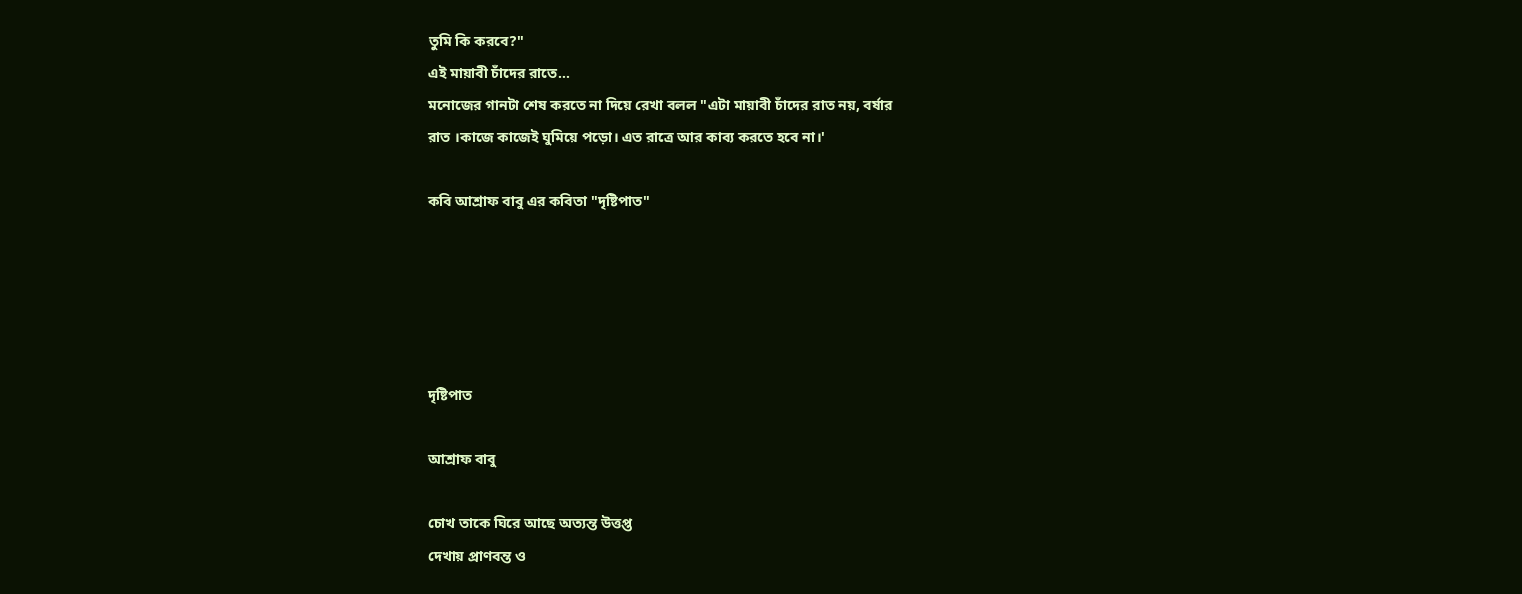তুমি কি করবে?"
এই মায়াবী চাঁদের রাতে…
মনোজের গানটা শেষ করতে না দিয়ে রেখা বলল "এটা মায়াবী চাঁদের রাত নয়, বর্ষার
রাত ।কাজে কাজেই ঘুমিয়ে পড়ো। এত রাত্রে আর কাব্য করতে হবে না।'

কবি আশ্রাফ বাবু এর কবিতা "দৃষ্টিপাত"





দৃষ্টিপাত

আশ্রাফ বাবু

চোখ তাকে ঘিরে আছে অত্যন্ত উত্তপ্ত
দেখায় প্রাণবন্ত ও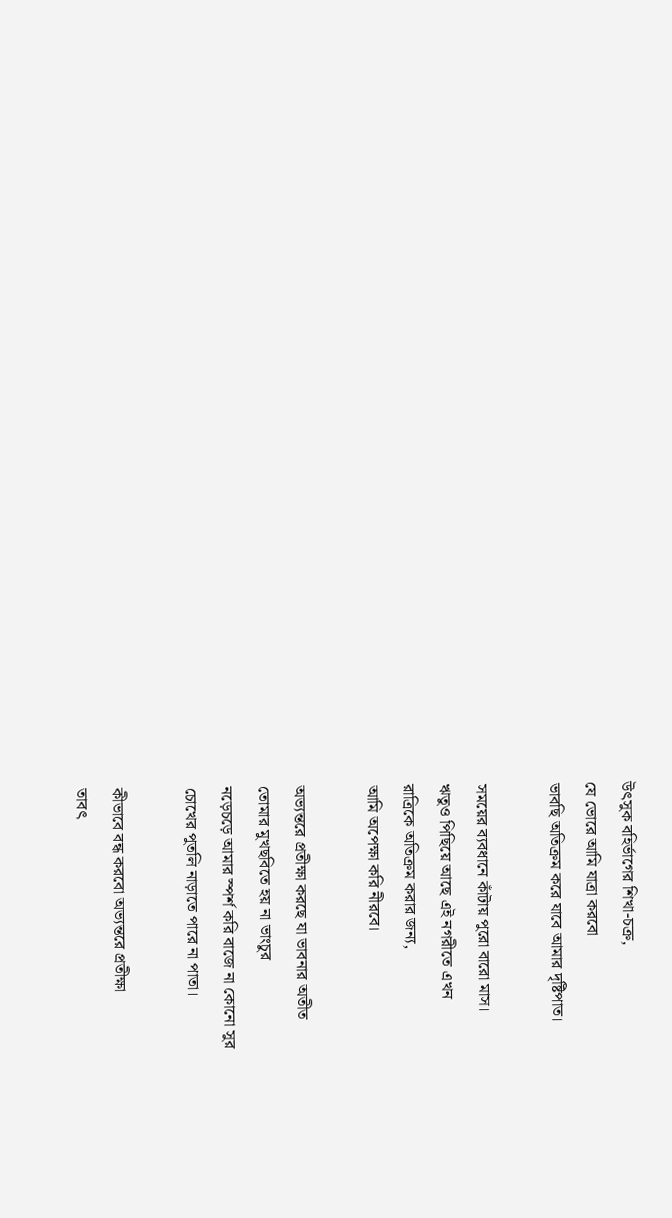উৎসুক বহির্ভাগের শিখা-চক্র,
যে ভোরে আমি যাত্রা করবো
ভাবছি অতিক্রম করে যাবে আমার দৃষ্টিপাত।

সময়ের ব্যবধানে কাঁটায় পুরো বারো মাস।
ঋতুও পিছিয়ে আছে এই নগরীতে এখন
রাত্রিকে অতিক্রম করার জন্য,
আমি অপেক্ষা করি নীরবে।

অভ্যন্তরে প্রতীক্ষা করছে যা ভাবনার অতীত
তোমার মুখছবিতে হয় না ভাংচুর
নড়েচড়ে আমার স্পর্শ করি বাজে না কোনো সুর
চোখের পুতলি নাড়াতে পারে না পাতা।

কীভাবে বন্ধ করবো অভ্যন্তরে প্রতীক্ষা
তাবৎ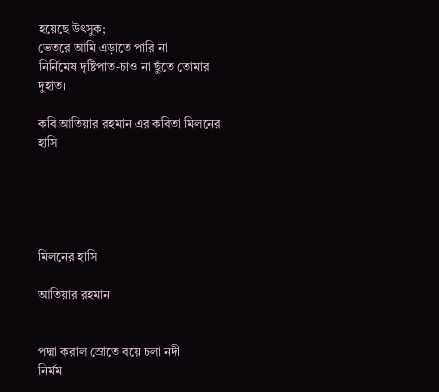হয়েছে উৎসুক;
ভেতরে আমি এড়াতে পারি না
নির্নিমেষ দৃষ্টিপাত-চাও না ছুঁতে তোমার দুহাত।

কবি আতিয়ার রহমান এর কবিতা মিলনের হাসি





মিলনের হাসি

আতিয়ার রহমান


পদ্মা করাল স্রোতে বয়ে চলা নদী
নির্মম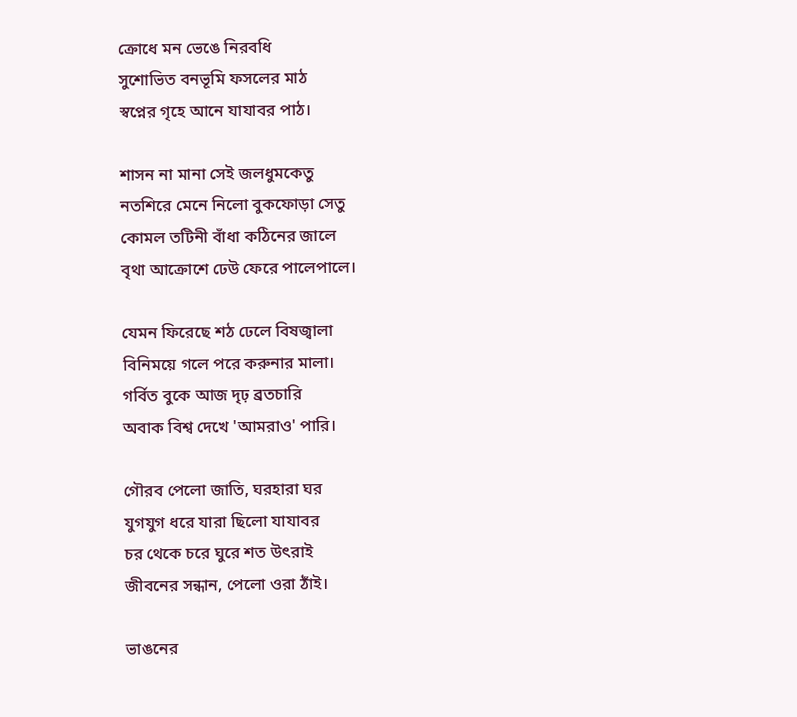ক্রোধে মন ভেঙে নিরবধি
সুশোভিত বনভূমি ফসলের মাঠ
স্বপ্নের গৃহে আনে যাযাবর পাঠ।

শাসন না মানা সেই জলধুমকেতু
নতশিরে মেনে নিলো বুকফোড়া সেতু
কোমল তটিনী বাঁধা কঠিনের জালে
বৃথা আক্রোশে ঢেউ ফেরে পালেপালে।

যেমন ফিরেছে শঠ ঢেলে বিষজ্বালা
বিনিময়ে গলে পরে করুনার মালা।
গর্বিত বুকে আজ দৃঢ় ব্রতচারি
অবাক বিশ্ব দেখে 'আমরাও' পারি।

গৌরব পেলো জাতি, ঘরহারা ঘর
যুগযুগ ধরে যারা ছিলো যাযাবর
চর থেকে চরে ঘুরে শত উৎরাই
জীবনের সন্ধান, পেলো ওরা ঠাঁই।

ভাঙনের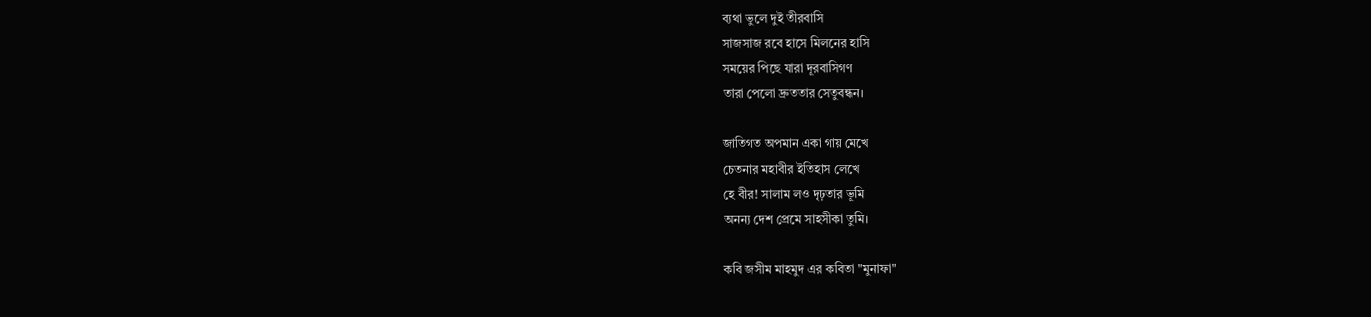ব্যথা ভুলে দুই তীরবাসি
সাজসাজ রবে হাসে মিলনের হাসি
সময়ের পিছে যারা দূরবাসিগণ
তারা পেলো দ্রুততার সেতুবন্ধন।

জাতিগত অপমান একা গায় মেখে
চেতনার মহাবীর ইতিহাস লেখে
হে বীর! সালাম লও দৃঢ়তার ভূমি
অনন্য দেশ প্রেমে সাহসীকা তুমি।

কবি জসীম মাহমুদ এর কবিতা "মুনাফা"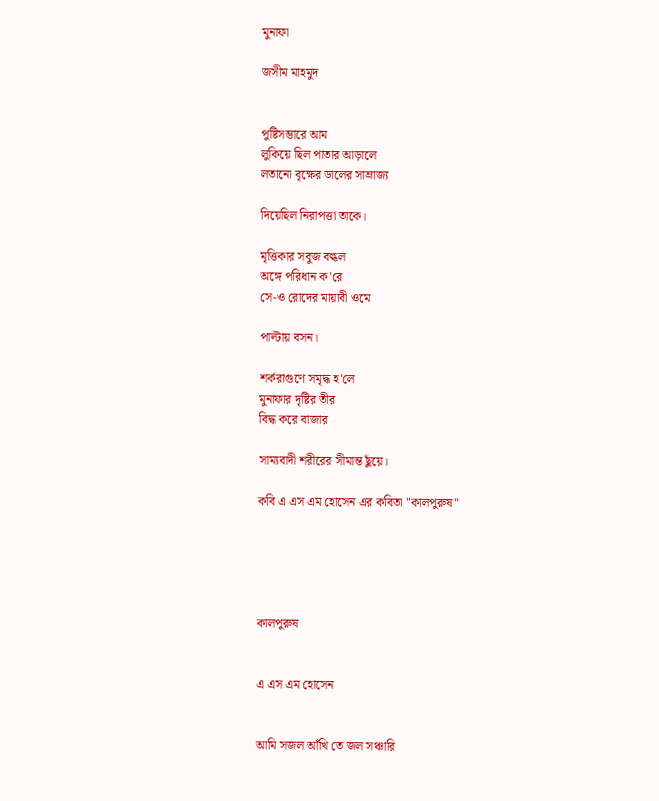মুনাফা

জসীম মাহমুদ


পুষ্টিসম্ভারে আম
লুকিয়ে ছিল পাতার আড়ালে
লতানো বৃক্ষের ডালের সাম্রাজ্য

দিয়েছিল নিরাপত্তা তাকে।

মৃত্তিকার সবুজ বল্কল
অঙ্গে পরিধান ক'রে
সে-ও রোদের মায়াবী ওমে

পাল্টায় বসন।

শর্করাগুণে সমৃদ্ধ হ'লে
মুনাফার দৃষ্টির তীর
বিদ্ধ করে বাজার

সাম্যবাদী শরীরের সীমান্ত ছুঁয়ে।

কবি এ এস এম হোসেন এর কবিতা "কালপুরুষ"





কালপুরুষ


এ এস এম হোসেন


আমি সজল আঁখি তে জল সঞ্চারি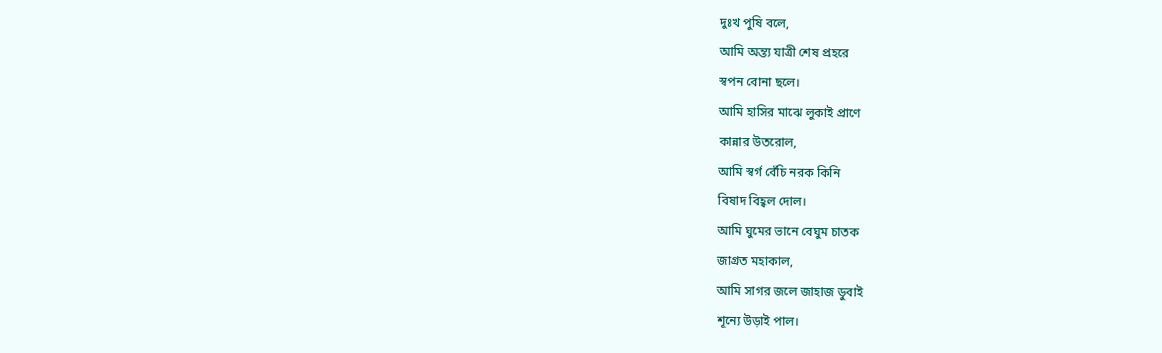দুঃখ পুষি বলে,
আমি অন্ত্য যাত্রী শেষ প্রহরে
স্বপন বোনা ছলে।
আমি হাসির মাঝে লুকাই প্রাণে
কান্নার উতরোল,
আমি স্বর্গ বেঁচি নরক কিনি
বিষাদ বিহ্বল দোল।
আমি ঘুমের ভানে বেঘুম চাতক
জাগ্রত মহাকাল,
আমি সাগর জলে জাহাজ ডুবাই
শূন্যে উড়াই পাল।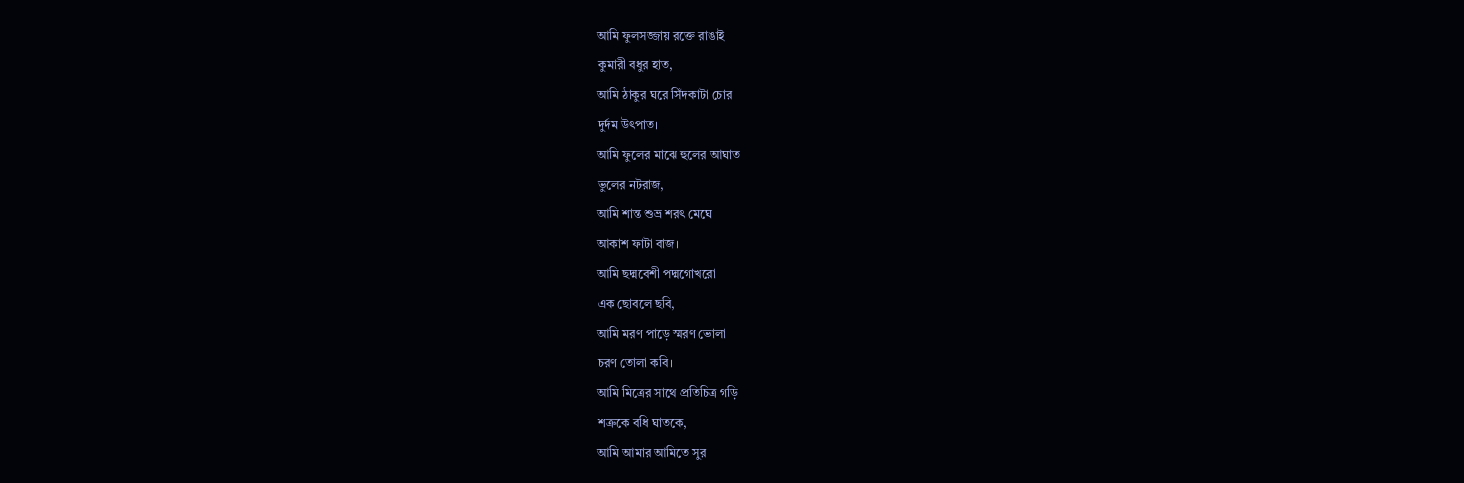আমি ফুলসজ্জায় রক্তে রাঙাই
কুমারী বধুর হাত,
আমি ঠাকুর ঘরে সিঁদকাটা চোর
দুর্দম উৎপাত।
আমি ফুলের মাঝে হুলের আঘাত
ভুলের নটরাজ,
আমি শান্ত শুভ্র শরৎ মেঘে
আকাশ ফাটা বাজ।
আমি ছদ্মবেশী পদ্মগোখরো
এক ছোবলে ছবি,
আমি মরণ পাড়ে স্মরণ ভোলা
চরণ তোলা কবি।
আমি মিত্রের সাথে প্রতিচিত্র গড়ি
শত্রুকে বধি ঘাতকে,
আমি আমার আমিতে সুর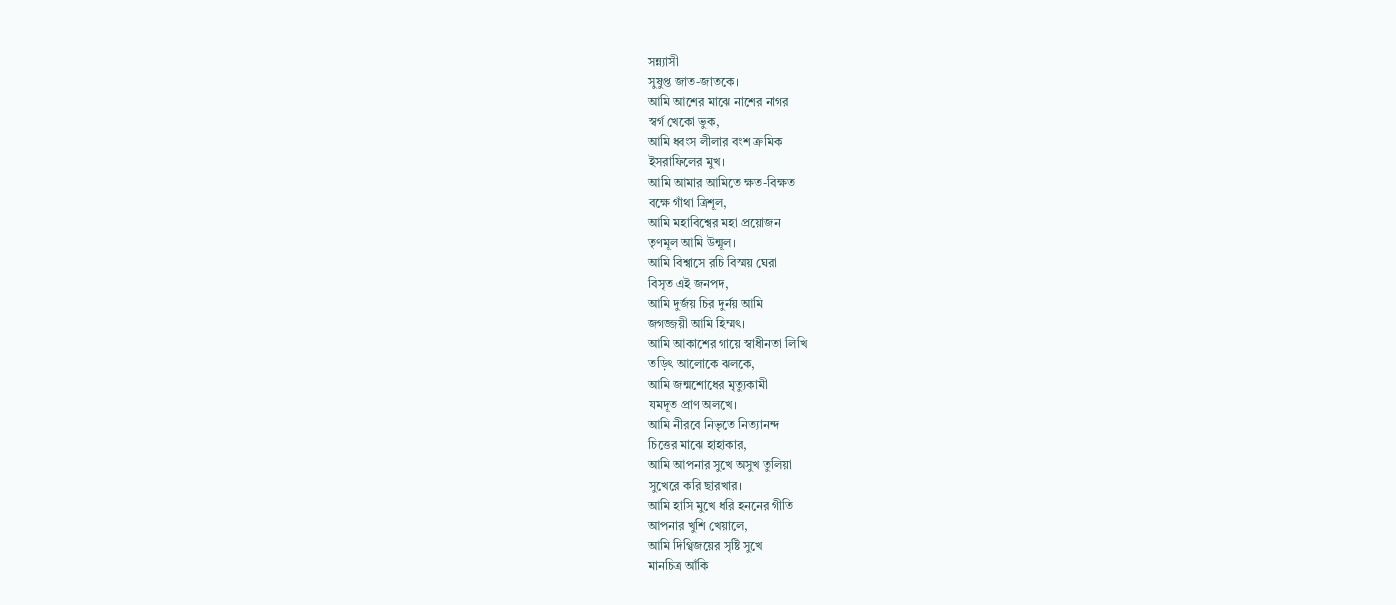সন্ন্যাসী
সুষুপ্ত জাত-জাতকে।
আমি আশের মাঝে নাশের নাগর
স্বর্গ খেকো ভুক,
আমি ধ্বংস লীলার বংশ ক্রমিক
ইসরাফিলের মুখ।
আমি আমার আমিতে ক্ষত-বিক্ষত
বক্ষে গাঁথা ত্রিশূল,
আমি মহাবিশ্বের মহা প্রয়োজন
তৃণমূল আমি উন্মূল।
আমি বিশ্বাসে রচি বিস্ময় ঘেরা
বিসৃত এই জনপদ,
আমি দুর্জয় চির দুর্নয় আমি
জগজ্জয়ী আমি হিম্মৎ।
আমি আকাশের গায়ে স্বাধীনতা লিখি
তড়িৎ আলোকে ঝলকে,
আমি জন্মশোধের মৃত্যুকামী
যমদূত প্রাণ অলখে।
আমি নীরবে নিভৃতে নিত্যানন্দ
চিত্তের মাঝে হাহাকার,
আমি আপনার সুখে অসুখ তুলিয়া
সুখেরে করি ছারখার।
আমি হাসি মুখে ধরি হননের গীতি
আপনার খুশি খেয়ালে,
আমি দিগ্বিজয়ের সৃষ্টি সুখে
মানচিত্র আঁকি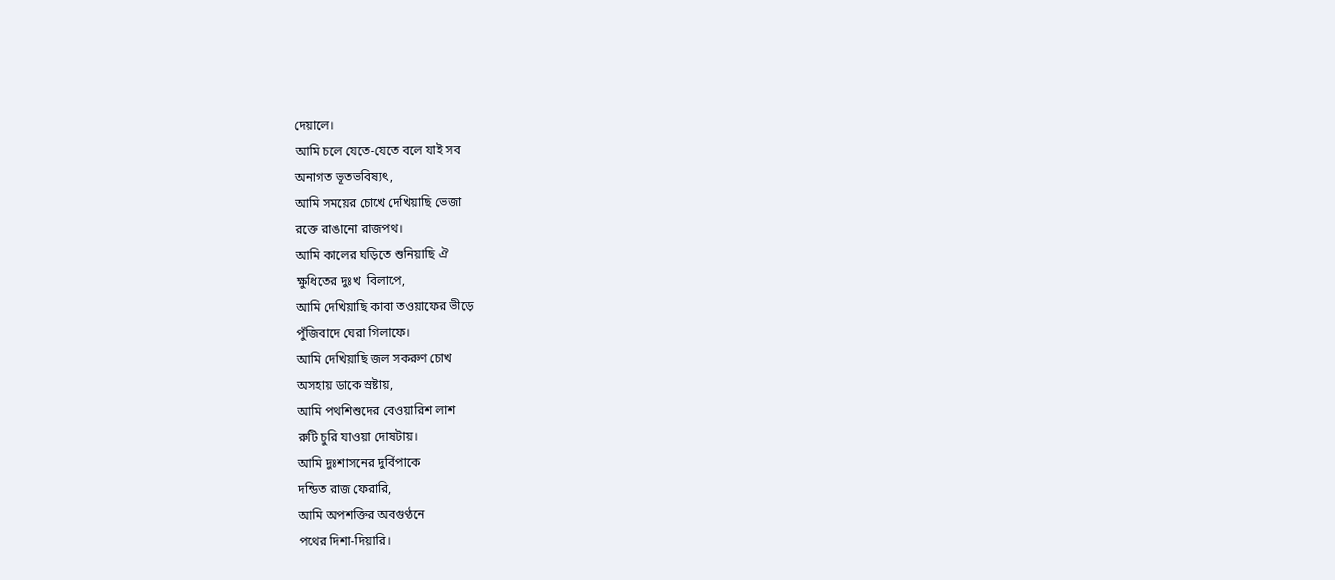দেয়ালে।
আমি চলে যেতে-যেতে বলে যাই সব
অনাগত ভূতভবিষ্যৎ,
আমি সময়ের চোখে দেখিয়াছি ভেজা
রক্তে রাঙানো রাজপথ।
আমি কালের ঘড়িতে শুনিয়াছি ঐ
ক্ষুধিতের দুঃখ  বিলাপে,
আমি দেখিয়াছি কাবা তওয়াফের ভীড়ে
পুঁজিবাদে ঘেরা গিলাফে।
আমি দেখিয়াছি জল সকরুণ চোখ
অসহায় ডাকে স্রষ্টায়,
আমি পথশিশুদের বেওয়ারিশ লাশ
রুটি চুরি যাওয়া দোষটায়।
আমি দুঃশাসনের দুর্বিপাকে
দন্ডিত রাজ ফেরারি,
আমি অপশক্তির অবগুণ্ঠনে
পথের দিশা-দিয়ারি।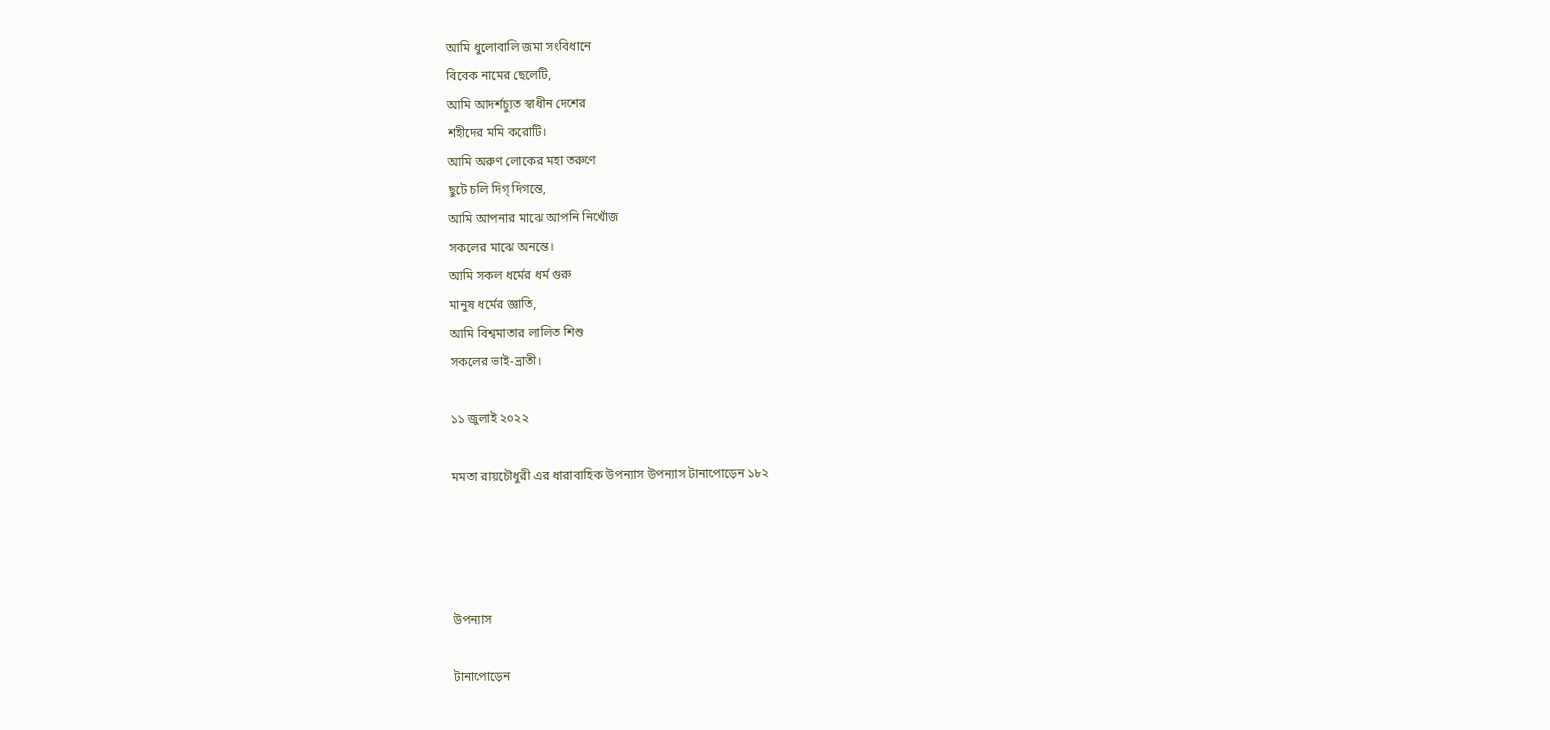আমি ধুলোবালি জমা সংবিধানে
বিবেক নামের ছেলেটি,
আমি আদর্শচ্যুত স্বাধীন দেশের
শহীদের মমি করোটি।
আমি অরুণ লোকের মহা তরুণে
ছুটে চলি দিগ্ দিগন্তে,
আমি আপনার মাঝে আপনি নিখোঁজ
সকলের মাঝে অনন্তে।
আমি সকল ধর্মের ধর্ম গুরু
মানুষ ধর্মের জ্ঞাতি,
আমি বিশ্বমাতার লালিত শিশু
সকলের ভাই-ভ্রাতী।

১১ জুলাই ২০২২

মমতা রায়চৌধুরী এর ধারাবাহিক উপন্যাস উপন্যাস টানাপোড়েন ১৮২




উপন্যাস

টানাপোড়েন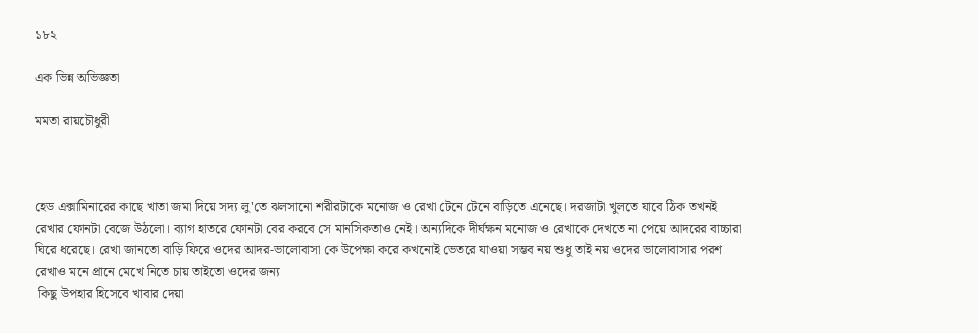১৮২

এক ভিন্ন অভিজ্ঞতা

মমতা রায়চৌধুরী



হেড এক্সামিনারের কাছে খাতা জমা দিয়ে সদ্য লু'তে ঝলসানো শরীরটাকে মনোজ ও রেখা টেনে টেনে বাড়িতে এনেছে। দরজাটা খুলতে যাবে ঠিক তখনই রেখার ফোনটা বেজে উঠলো। ব্যাগ হাতরে ফোনটা বের করবে সে মানসিকতাও নেই। অন্যদিকে দীর্ঘক্ষন মনোজ ও রেখাকে দেখতে না পেয়ে আদরের বাচ্চারা ঘিরে ধরেছে। রেখা জানতো বাড়ি ফিরে ওদের আদর-ভালোবাসা কে উপেক্ষা করে কখনোই ভেতরে যাওয়া সম্ভব নয় শুধু তাই নয় ওদের ভালোবাসার পরশ রেখাও মনে প্রানে মেখে নিতে চায় তাইতো ওদের জন্য
 কিছু উপহার হিসেবে খাবার দেয়া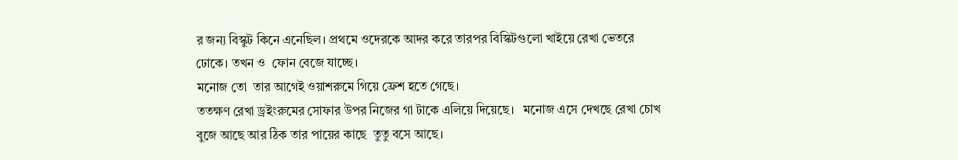র জন্য বিস্কুট কিনে এনেছিল। প্রথমে ওদেরকে আদর করে তারপর বিস্কিটগুলো খাইয়ে রেখা ভেতরে
ঢোকে। তখন ও  ফোন বেজে যাচ্ছে।
মনোজ তো  তার আগেই ওয়াশরুমে গিয়ে ফ্রেশ হতে গেছে।
ততক্ষণ রেখা ড্রইংরুমের সোফার উপর নিজের গা টাকে এলিয়ে দিয়েছে।   মনোজ এসে দেখছে রেখা চোখ বুজে আছে আর ঠিক তার পায়ের কাছে  তুতু বসে আছে।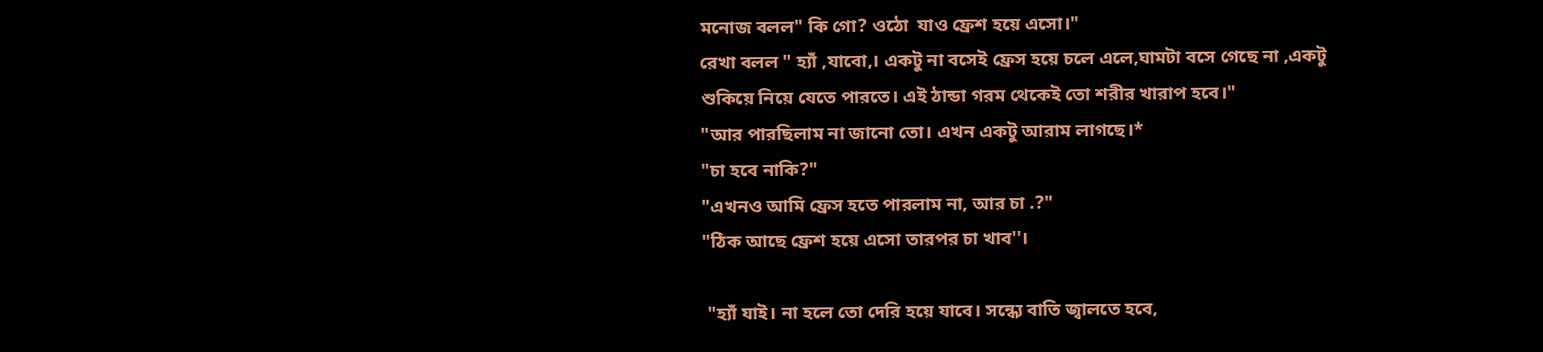মনোজ বলল" কি গো? ওঠো  যাও ফ্রেশ হয়ে এসো।"
রেখা বলল " হ্যাঁ ,যাবো,। একটু না বসেই ফ্রেস হয়ে চলে এলে,ঘামটা বসে গেছে না ,একটু শুকিয়ে নিয়ে যেতে পারতে। এই ঠান্ডা গরম থেকেই তো শরীর খারাপ হবে।"
"আর পারছিলাম না জানো তো। এখন একটু আরাম লাগছে।*
"চা হবে নাকি?"
"এখনও আমি ফ্রেস হতে পারলাম না, আর চা .?"
"ঠিক আছে ফ্রেশ হয়ে এসো তারপর চা খাব''।

 "হ্যাঁ যাই। না হলে তো দেরি হয়ে যাবে। সন্ধ্যে বাতি জ্বালতে হবে,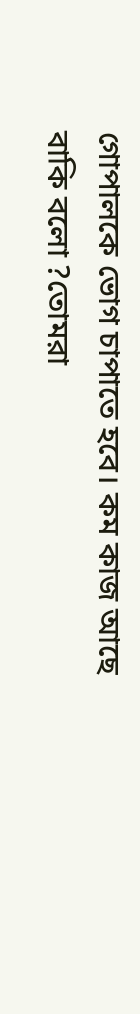গোপালকে ভোগ চাপাতে হবে। কম কাজ আছে বাকি বলো ?তোমরা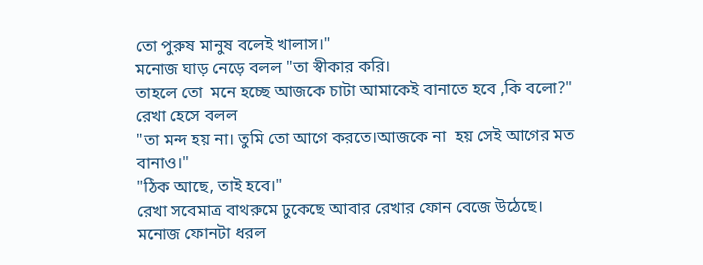তো পুরুষ মানুষ বলেই খালাস।"
মনোজ ঘাড় নেড়ে বলল "তা স্বীকার করি।
তাহলে তো  মনে হচ্ছে আজকে চাটা আমাকেই বানাতে হবে ,কি বলো?"
রেখা হেসে বলল
"তা মন্দ হয় না। তুমি তো আগে করতে।আজকে না  হয় সেই আগের মত বানাও।"
"ঠিক আছে, তাই হবে।"
রেখা সবেমাত্র বাথরুমে ঢুকেছে আবার রেখার ফোন বেজে উঠেছে।
মনোজ ফোনটা ধরল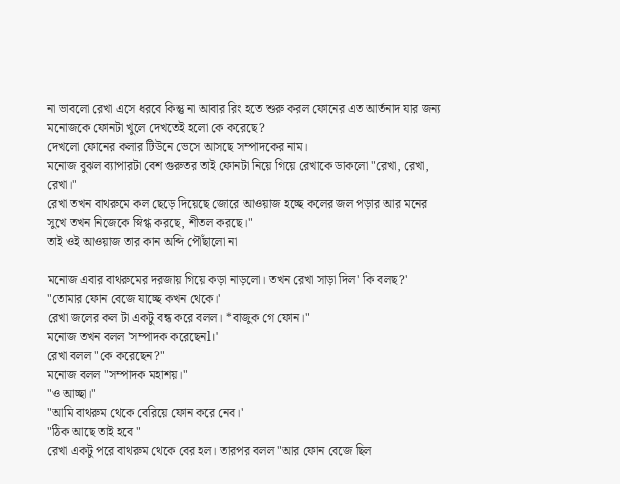না ভাবলো রেখা এসে ধরবে কিন্তু না আবার রিং হতে শুরু করল ফোনের এত আর্তনাদ যার জন্য মনোজকে ফোনটা খুলে দেখতেই হলো কে করেছে?
দেখলো ফোনের কলার টিউনে ভেসে আসছে সম্পাদকের নাম।
মনোজ বুঝল ব্যাপারটা বেশ গুরুতর তাই ফোনটা নিয়ে গিয়ে রেখাকে ডাকলো "রেখা, রেখা, রেখা।"
রেখা তখন বাথরুমে কল ছেড়ে দিয়েছে জোরে আওয়াজ হচ্ছে কলের জল পড়ার আর মনের সুখে তখন নিজেকে স্নিগ্ধ করছে, শীতল করছে।"
তাই ওই আওয়াজ তার কান অব্দি পৌঁছালো না

মনোজ এবার বাথরুমের দরজায় গিয়ে কড়া নাড়লো। তখন রেখা সাড়া দিল' কি বলছ?'
"তোমার ফোন বেজে যাচ্ছে কখন থেকে।'
রেখা জলের কল টা একটু বন্ধ করে বলল। *বাজুক গে ফোন।"
মনোজ তখন বলল 'সম্পাদক করেছেনl।'
রেখা বলল "কে করেছেন?"
মনোজ বলল "সম্পাদক মহাশয়।"
"ও আচ্ছা।"
"আমি বাথরুম থেকে বেরিয়ে ফোন করে নেব।'
"ঠিক আছে তাই হবে "
রেখা একটু পরে বাথরুম থেকে বের হল। তারপর বলল "আর ফোন বেজে ছিল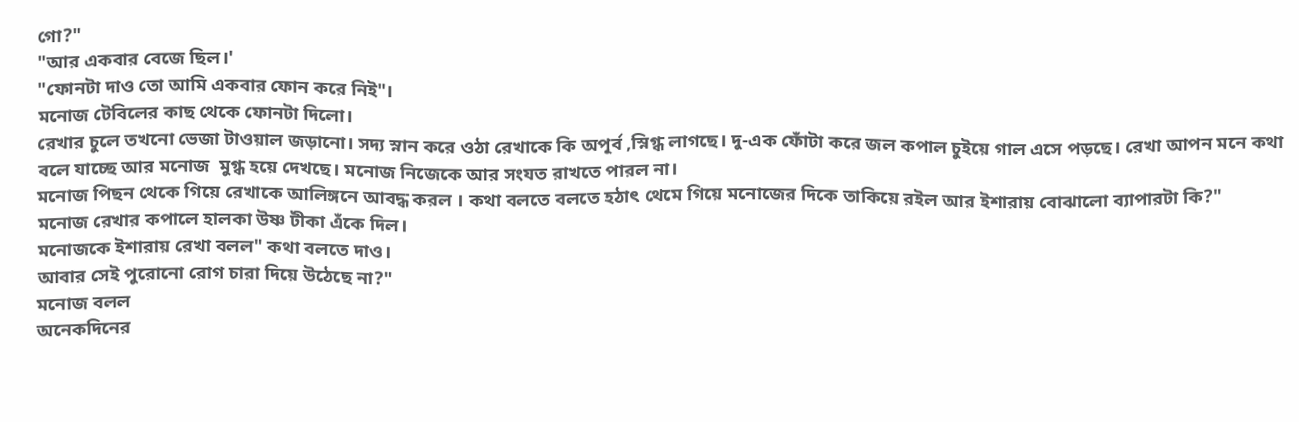গো?"
"আর একবার বেজে ছিল।'
"ফোনটা দাও তো আমি একবার ফোন করে নিই"।
মনোজ টেবিলের কাছ থেকে ফোনটা দিলো।
রেখার চুলে তখনো ভেজা টাওয়াল জড়ানো। সদ্য স্নান করে ওঠা রেখাকে কি অপূর্ব ,স্নিগ্ধ লাগছে। দু-এক ফোঁটা করে জল কপাল চুইয়ে গাল এসে পড়ছে। রেখা আপন মনে কথা বলে যাচ্ছে আর মনোজ  মুগ্ধ হয়ে দেখছে। মনোজ নিজেকে আর সংযত রাখতে পারল না।
মনোজ পিছন থেকে গিয়ে রেখাকে আলিঙ্গনে আবদ্ধ করল । কথা বলতে বলতে হঠাৎ থেমে গিয়ে মনোজের দিকে তাকিয়ে রইল আর ইশারায় বোঝালো ব্যাপারটা কি?"
মনোজ রেখার কপালে হালকা উষ্ণ টীকা এঁকে দিল।
মনোজকে ইশারায় রেখা বলল" কথা বলতে দাও।
আবার সেই পুরোনো রোগ চারা দিয়ে উঠেছে না?"
মনোজ বলল
অনেকদিনের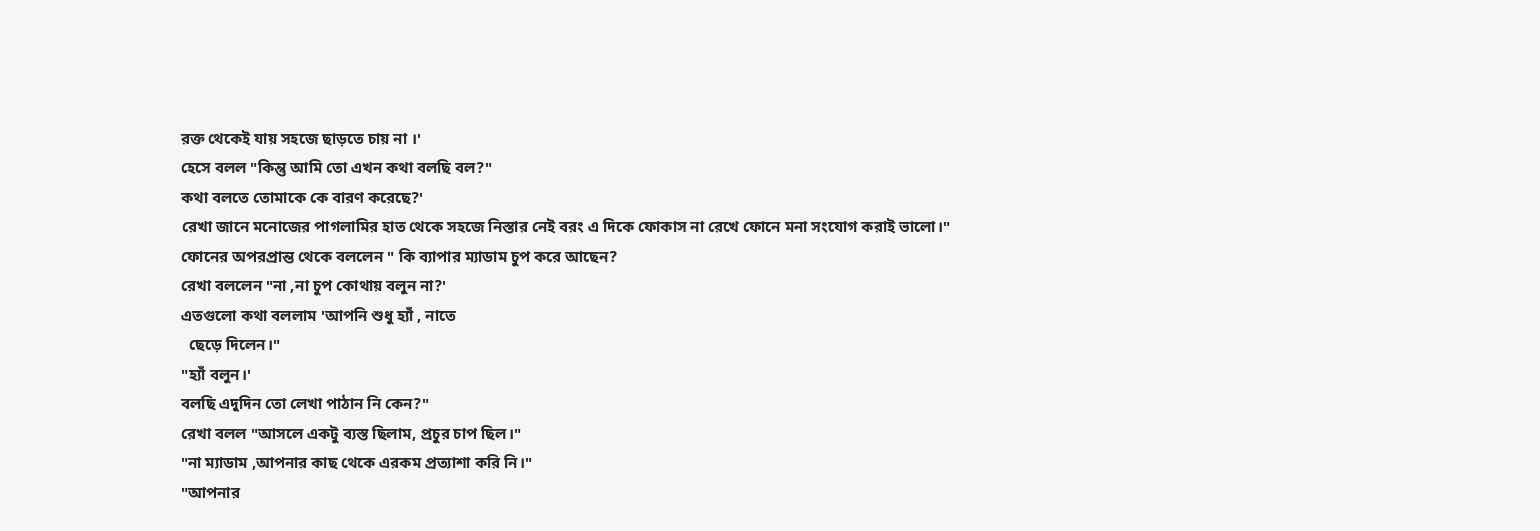রক্ত থেকেই যায় সহজে ছাড়তে চায় না ।'
হেসে বলল "কিন্তু আমি তো এখন কথা বলছি বল?"
কথা বলতে তোমাকে কে বারণ করেছে?'
রেখা জানে মনোজের পাগলামির হাত থেকে সহজে নিস্তার নেই বরং এ দিকে ফোকাস না রেখে ফোনে মনা সংযোগ করাই ভালো।"
ফোনের অপরপ্রান্ত থেকে বললেন " কি ব্যাপার ম্যাডাম চুপ করে আছেন?
রেখা বললেন "না ,না চুপ কোথায় বলুন না?'
এতগুলো কথা বললাম 'আপনি শুধু হ্যাঁ , নাতে
  ছেড়ে দিলেন।"
"হ্যাঁ বলুন।'
বলছি এদুদিন তো লেখা পাঠান নি কেন?"
রেখা বলল "আসলে একটু ব্যস্ত ছিলাম, প্রচুর চাপ ছিল।"
"না ম্যাডাম ,আপনার কাছ থেকে এরকম প্রত্যাশা করি নি।"
"আপনার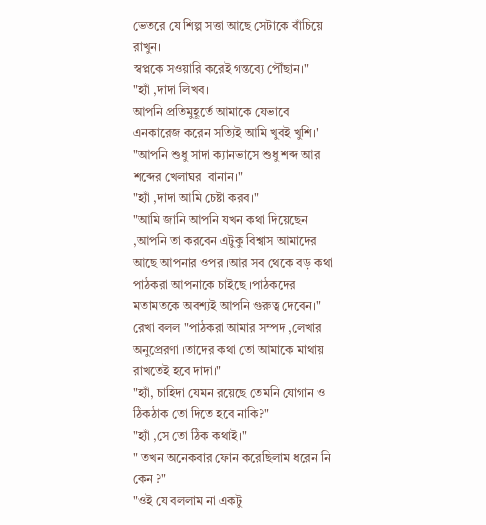ভেতরে যে শিল্প সত্তা আছে সেটাকে বাঁচিয়ে রাখুন।
স্বপ্নকে সওয়ারি করেই গন্তব্যে পৌঁছান।"
"হ্যাঁ ,দাদা লিখব।
আপনি প্রতিমুহূর্তে আমাকে যেভাবে এনকারেজ করেন সত্যিই আমি খুবই খুশি।'
"আপনি শুধু সাদা ক্যানভাসে শুধু শব্দ আর শব্দের খেলাঘর  বানান।"
"হ্যাঁ ,দাদা আমি চেষ্টা করব।"
"আমি জানি আপনি যখন কথা দিয়েছেন ,আপনি তা করবেন এটুকু বিশ্বাস আমাদের আছে আপনার ওপর ।আর সব থেকে বড় কথা পাঠকরা আপনাকে চাইছে ।পাঠকদের মতামতকে অবশ্যই আপনি গুরুত্ব দেবেন।"
রেখা বলল "পাঠকরা আমার সম্পদ ,লেখার অনুপ্রেরণা ।তাদের কথা তো আমাকে মাথায় রাখতেই হবে দাদা।"
"হ্যাঁ, চাহিদা যেমন রয়েছে তেমনি যোগান ও ঠিকঠাক তো দিতে হবে নাকি?"
"হ্যাঁ ,সে তো ঠিক কথাই।"
" তখন অনেকবার ফোন করেছিলাম ধরেন নি কেন ?"
"ওই যে বললাম না একটু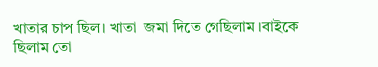খাতার চাপ ছিল। খাতা  জমা দিতে গেছিলাম ।বাইকে ছিলাম তো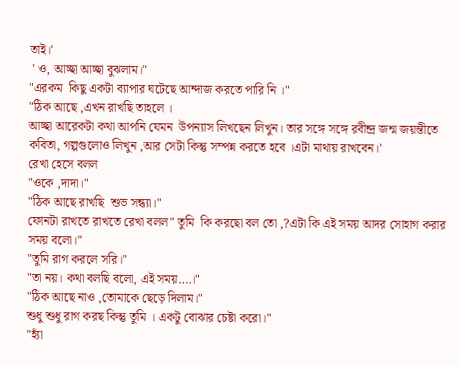তাই।'
 ' ও, আচ্ছা আচ্ছা বুঝলাম।"
"এরকম  কিছু একটা ব্যাপার ঘটেছে আন্দাজ করতে পারি নি ।"
"ঠিক আছে ,এখন রাখছি তাহলে ।
আচ্ছা আরেকটা কথা আপনি যেমন  উপন্যাস লিখছেন লিখুন। তার সঙ্গে সঙ্গে রবীন্দ্র জন্ম জয়ন্তীতে কবিতা, গল্পগুলোও লিখুন ,আর সেটা কিন্তু সম্পন্ন করতে হবে ।এটা মাথায় রাখবেন।'
রেখা হেসে বলল
"ওকে ,দাদা।"
"ঠিক আছে রাখছি  শুভ সন্ধ্যা।"
ফোনটা রাখতে রাখতে রেখা বলল" তুমি  কি করছো বল তো ,?এটা কি এই সময় আদর সোহাগ করার সময় বলো।"
"তুমি রাগ করলে সরি।"
"তা নয়। কথা বলছি বলো, এই সময়….।"
"ঠিক আছে নাও ,তোমাকে ছেড়ে দিলাম।"
শুধু শুধু রাগ করছ কিন্তু তুমি । একটু বোঝার চেষ্টা করো।"
"হ্যাঁ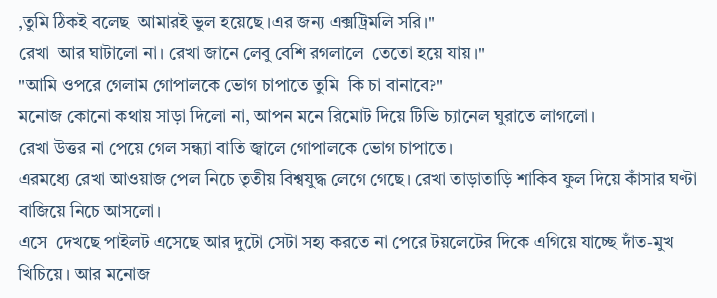,তুমি ঠিকই বলেছ  আমারই ভুল হয়েছে ।এর জন্য এক্সট্রিমলি সরি।"
রেখা  আর ঘাটালো না। রেখা জানে লেবু বেশি রগলালে  তেতো হয়ে যায়।"
"আমি ওপরে গেলাম গোপালকে ভোগ চাপাতে তুমি  কি চা বানাবে?"
মনোজ কোনো কথায় সাড়া দিলো না, আপন মনে রিমোট দিয়ে টিভি চ্যানেল ঘুরাতে লাগলো।
রেখা উত্তর না পেয়ে গেল সন্ধ্যা বাতি জ্বালে গোপালকে ভোগ চাপাতে।
এরমধ্যে রেখা আওয়াজ পেল নিচে তৃতীয় বিশ্বযুদ্ধ লেগে গেছে। রেখা তাড়াতাড়ি শাকিব ফুল দিয়ে কাঁসার ঘণ্টা বাজিয়ে নিচে আসলো।
এসে  দেখছে পাইলট এসেছে আর দুটো সেটা সহ্য করতে না পেরে টয়লেটের দিকে এগিয়ে যাচ্ছে দাঁত-মুখ খিচিয়ে। আর মনোজ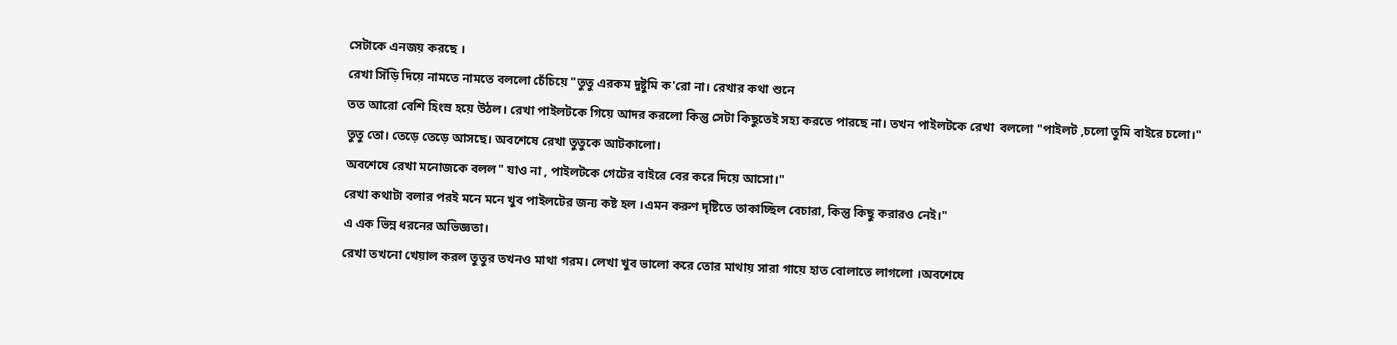সেটাকে এনজয় করছে ।
রেখা সিঁড়ি দিয়ে নামতে নামতে বললো চেঁচিয়ে "তুতু এরকম দুষ্টুমি ক'রো না। রেখার কথা শুনে
তত আরো বেশি হিংস্র হয়ে উঠল। রেখা পাইলটকে গিয়ে আদর করলো কিন্তু সেটা কিছুতেই সহ্য করতে পারছে না। তখন পাইলটকে রেখা  বললো "পাইলট ,চলো তুমি বাইরে চলো।"
তুতু তো। তেড়ে তেড়ে আসছে। অবশেষে রেখা তুতুকে আটকালো।
অবশেষে রেখা মনোজকে বলল" যাও না , পাইলটকে গেটের বাইরে বের করে দিয়ে আসো।"
রেখা কথাটা বলার পরই মনে মনে খুব পাইলটের জন্য কষ্ট হল ।এমন করুণ দৃষ্টিতে তাকাচ্ছিল বেচারা, কিন্তু কিছু করারও নেই।"
এ এক ভিন্ন ধরনের অভিজ্ঞতা।
রেখা তখনো খেয়াল করল তুতুর তখনও মাথা গরম। লেখা খুব ভালো করে তোর মাথায় সারা গায়ে হাত বোলাতে লাগলো ।অবশেষে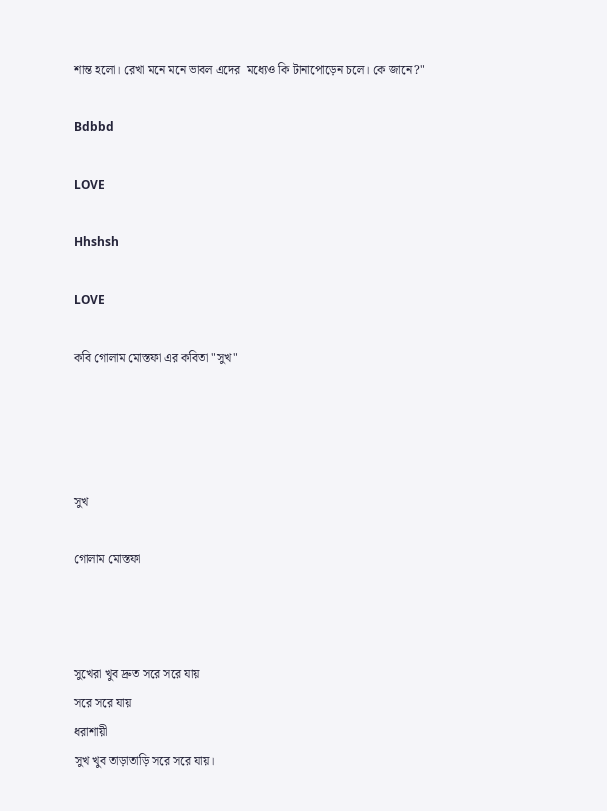শান্ত হলো। রেখা মনে মনে ভাবল এদের  মধ্যেও কি টানাপোড়েন চলে। কে জানে?"

Bdbbd

LOVE

Hhshsh

LOVE

কবি গোলাম মোস্তফা এর কবিতা "সুখ"




সুখ

গোলাম মোস্তফা



সুখেরা খুব দ্রুত সরে সরে যায়
সরে সরে যায়
ধরাশায়ী
সুখ খুব তাড়াতাড়ি সরে সরে যায়।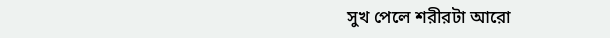সুখ পেলে শরীরটা আরো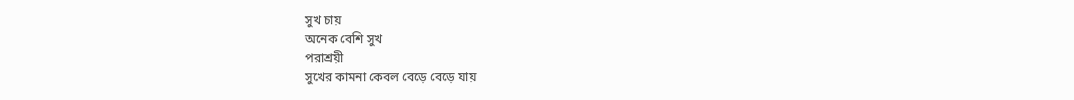সুখ চায়
অনেক বেশি সুখ
পরাশ্রয়ী
সুখের কামনা কেবল বেড়ে বেড়ে যায়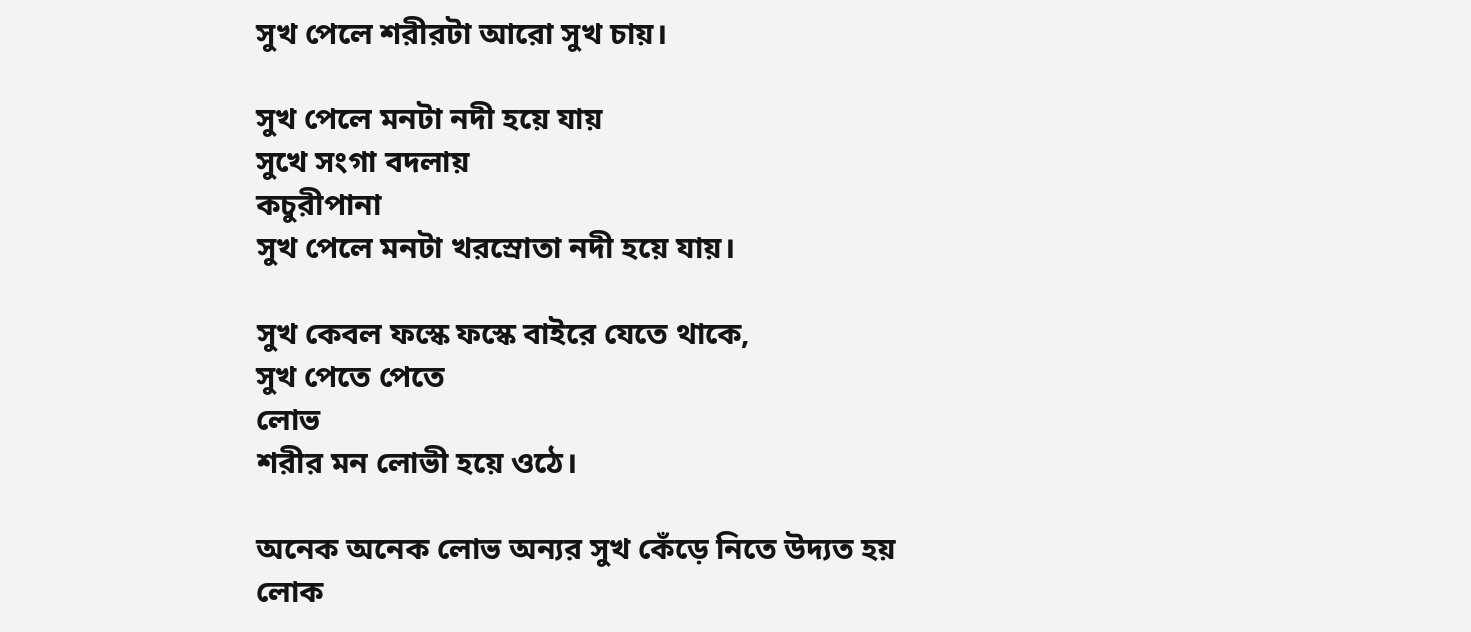সুখ পেলে শরীরটা আরো সুখ চায়।

সুখ পেলে মনটা নদী হয়ে যায়
সুখে সংগা বদলায়
কচুরীপানা
সুখ পেলে মনটা খরস্রোতা নদী হয়ে যায়।

সুখ কেবল ফস্কে ফস্কে বাইরে যেতে থাকে,
সুখ পেতে পেতে
লোভ
শরীর মন লোভী হয়ে ওঠে।

অনেক অনেক লোভ অন্যর সুখ কেঁড়ে নিতে উদ্যত হয়
লোক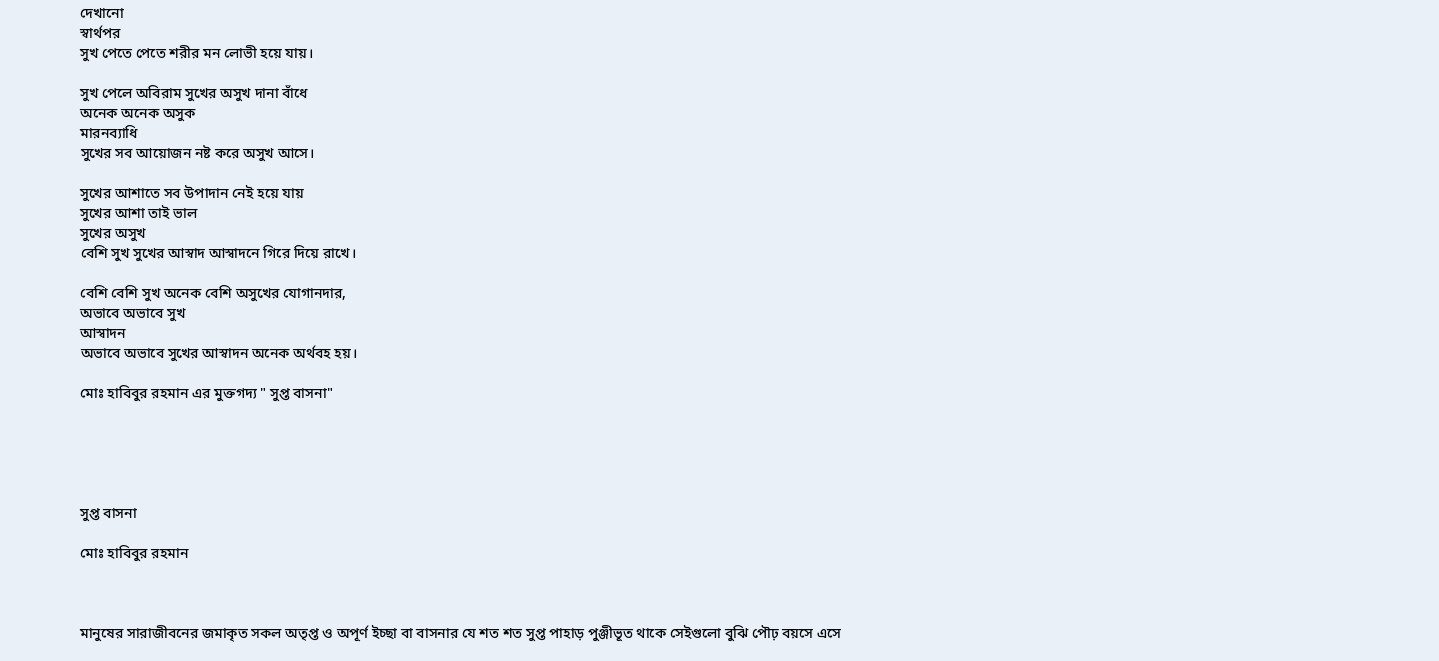দেখানো
স্বার্থপর
সুখ পেতে পেতে শরীর মন লোভী হয়ে যায়।

সুখ পেলে অবিরাম সুখের অসুখ দানা বাঁধে
অনেক অনেক অসুক
মারনব্যাধি
সুখের সব আয়োজন নষ্ট করে অসুখ আসে।

সুখের আশাতে সব উপাদান নেই হয়ে যায়
সুখের আশা তাই ভাল
সুখের অসুখ
বেশি সুখ সুখের আস্বাদ আস্বাদনে গিরে দিয়ে রাখে।

বেশি বেশি সুখ অনেক বেশি অসুখের যোগানদার,
অভাবে অভাবে সুখ
আস্বাদন
অভাবে অভাবে সুখের আস্বাদন অনেক অর্থবহ হয়।

মোঃ হা‌বিবুর রহমান এর মুক্তগদ্য " সুপ্ত বাসনা"





সুপ্ত বাসনা

মোঃ হা‌বিবুর রহমান



মানু‌ষের সারাজীব‌নের জমাকৃত সকল অতৃপ্ত ও অপূর্ণ ইচ্ছা বা বাসনার যে শত শত সুপ্ত পাহাড় পুঞ্জীভূত থা‌কে সেইগু‌লো বু‌ঝি পৌঢ় বয়‌সে এ‌সে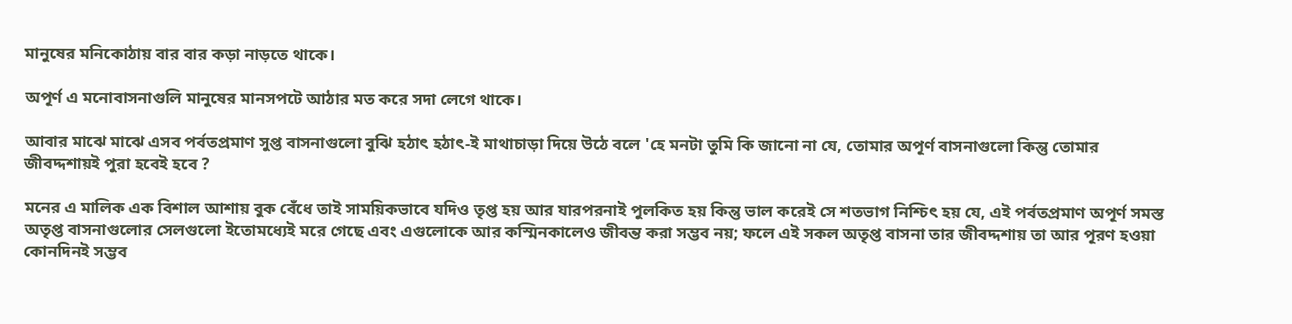মানু‌ষের ম‌নি‌কোঠায় বার বার কড়া নাড়‌তে থা‌কে।

অপূর্ণ এ ম‌নোবাসনাগু‌লি মানু‌ষের মানসপ‌টে আঠার মত ক‌রে সদা লে‌গে থা‌কে।

আবার মা‌ঝে মা‌ঝে এসব পর্বতপ্রমাণ সুপ্ত বাসনাগু‌লো বু‌ঝি হঠাৎ হঠাৎ-ই মাথাচাড়া দি‌য়ে উ‌ঠে ব‌লে 'হে মনটা তু‌মি কি জা‌নো না যে, তোমার অপূর্ণ বাসনাগু‌লো কিন্তু তোমার জীবদ্দশায়ই পু‌রা হ‌বেই হ‌বে ?

ম‌নের এ মা‌লিক এক বিশাল আশায় বুক বেঁ‌ধে তাই সাম‌য়িকভা‌বে য‌দিও তৃপ্ত হয় আর যারপরনাই পুল‌কিত হয় কিন্তু ভাল ক‌রেই সে শতভাগ নি‌শ্চিৎ হয় যে, এই পর্বতপ্রমাণ অপূর্ণ সমস্ত অতৃপ্ত বাসনাগু‌লোর সেলগু‌লো ই‌তোম‌ধ্যেই ম‌রে গে‌ছে এ‌বং এগু‌লো‌কে আর ক‌স্মিনকা‌লেও জীবন্ত করা সম্ভব নয়; ফ‌লে এই সকল অতৃপ্ত বাসনা তার জীবদ্দশায় তা আর পূরণ হওয়া কোন‌দিনই সম্ভব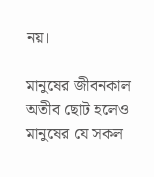নয়।

মানুষের জীবনকাল অ‌তীব ছোট হ‌লেও মানু‌ষের যে সকল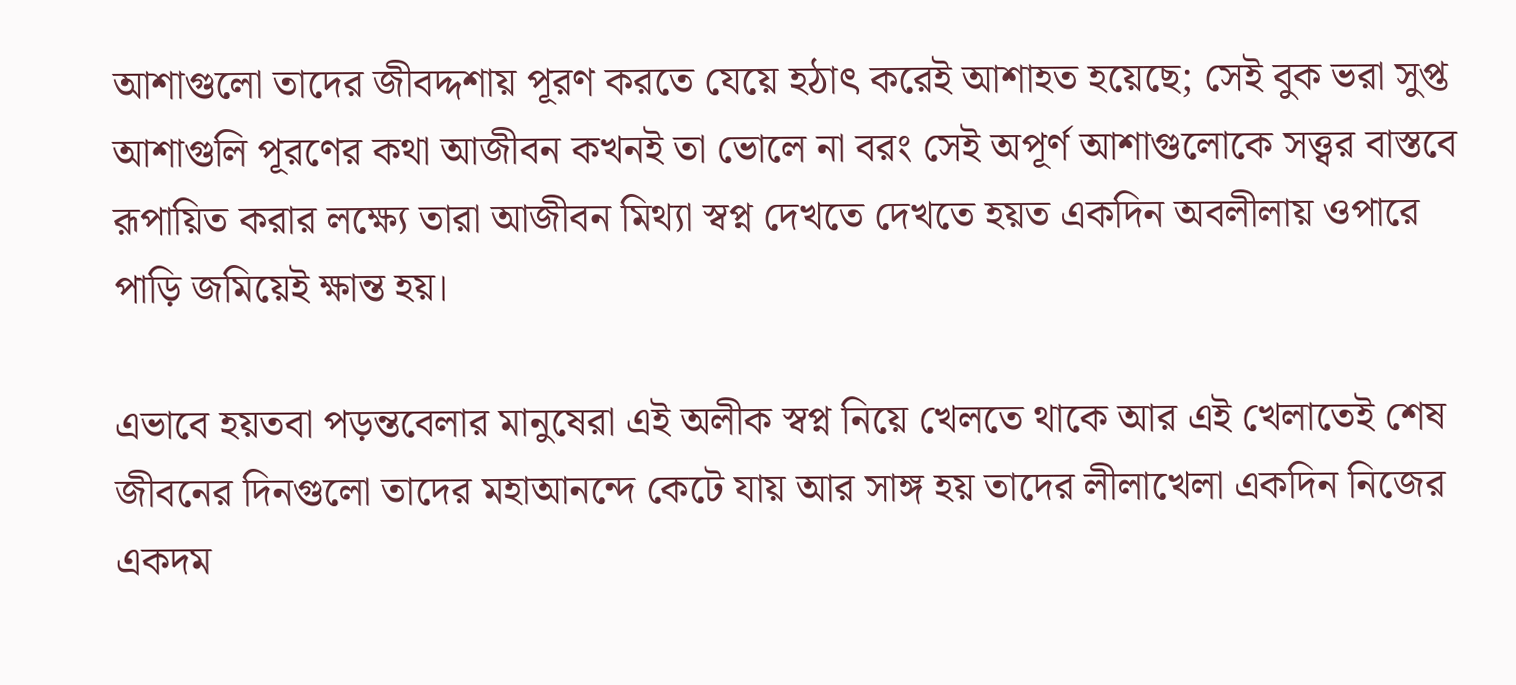আশাগু‌লো তা‌দের জীবদ্দশায় পূর‌ণ কর‌তে যে‌য়ে হঠাৎ ক‌রেই আশাহত হ‌য়ে‌ছে; সেই বুক ভরা সুপ্ত আশাগু‌লি পূর‌ণের কথা আজীবন কখনই তা ভোলে না বরং সেই অপূর্ণ আশাগু‌লো‌কে সত্ত্বর বাস্ত‌বে রূপা‌য়িত করার ল‌ক্ষ্যে তারা আজীবন মিথ্যা স্বপ্ন দেখ‌তে দেখ‌তে হয়ত এক‌দিন অবলীলায় ওপা‌রে পা‌ড়ি জমি‌য়েই ক্ষান্ত হয়।

এভা‌বে হয়তবা পড়ন্ত‌বেলার মানু‌ষেরা এই অলীক স্বপ্ন নি‌য়ে খেল‌তে থা‌কে আর এ‌ই খেলা‌তেই শেষ জীব‌নের দিনগু‌লো তা‌দের মহাআন‌ন্দে কে‌টে যায় আর সাঙ্গ হয় তা‌দের লীলা‌খেলা এক‌দিন নি‌জের একদম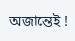অজা‌ন্তেই !